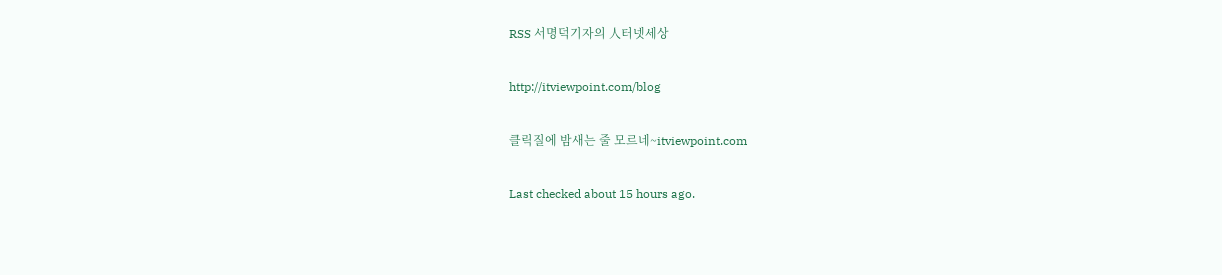RSS 서명덕기자의 人터넷세상

http://itviewpoint.com/blog

클릭질에 밤새는 줄 모르네~itviewpoint.com

Last checked about 15 hours ago.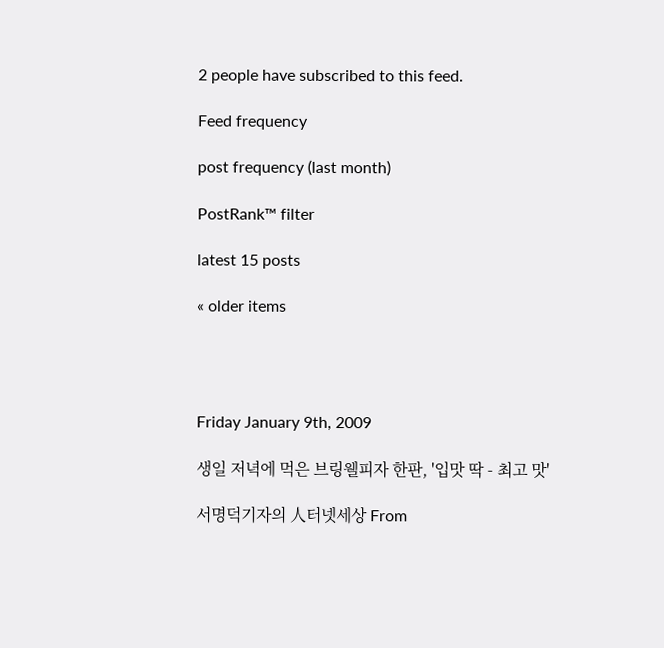2 people have subscribed to this feed.

Feed frequency

post frequency (last month)

PostRank™ filter

latest 15 posts

« older items




Friday January 9th, 2009

생일 저녁에 먹은 브링웰피자 한판, '입맛 딱 - 최고 맛'

서명덕기자의 人터넷세상 From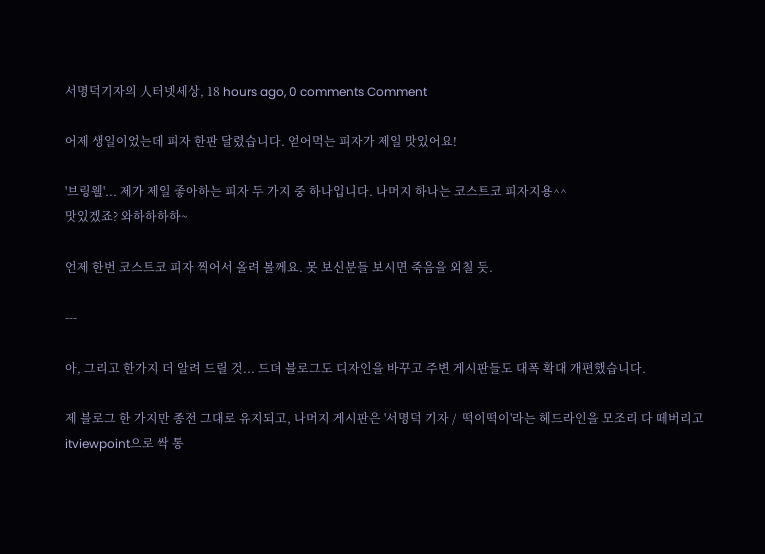서명덕기자의 人터넷세상, 18 hours ago, 0 comments Comment

어제 생일이었는데 피자 한판 달렸습니다. 얻어먹는 피자가 제일 맛있어요!

'브링웰'... 제가 제일 좋아하는 피자 두 가지 중 하나입니다. 나머지 하나는 코스트코 피자지용^^
맛있겠죠? 와하하하하~

언제 한번 코스트코 피자 찍어서 올려 볼께요. 못 보신분들 보시면 죽음을 외칠 듯.

---

아, 그리고 한가지 더 알려 드릴 것... 드뎌 블로그도 디자인을 바꾸고 주변 게시판들도 대폭 확대 개편했습니다.

제 블로그 한 가지만 종전 그대로 유지되고, 나머지 게시판은 '서명덕 기자 /  떡이떡이'라는 헤드라인을 모조리 다 떼버리고 itviewpoint으로 싹 통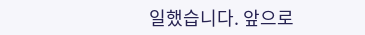일했습니다. 앞으로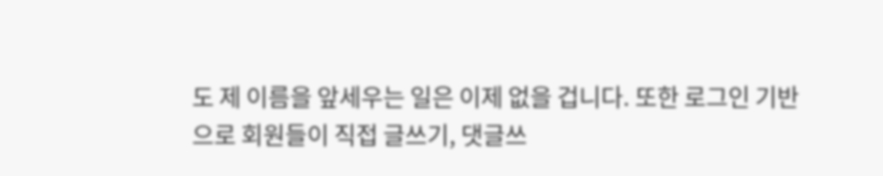도 제 이름을 앞세우는 일은 이제 없을 겁니다. 또한 로그인 기반으로 회원들이 직접 글쓰기, 댓글쓰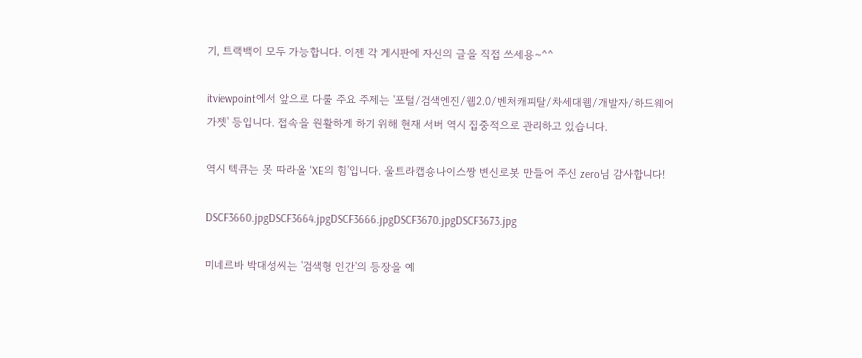기, 트랙백이 모두 가능합니다. 이젠 각 게시판에 자신의 글을 직접 쓰세용~^^

itviewpoint에서 앞으로 다룰 주요 주제는 '포털/검색엔진/웹2.0/벤처캐피탈/차세대웹/개발자/하드웨어가젯' 등입니다. 접속을 원활하게 하기 위해 현재 서버 역시 집중적으로 관리하고 있습니다.

역시 텍큐는 못 따라올 'XE의 힘'입니다. 울트라캡숑나이스짱 변신로봇 만들어 주신 zero님 감사합니다!

DSCF3660.jpgDSCF3664.jpgDSCF3666.jpgDSCF3670.jpgDSCF3673.jpg

미네르바 박대성씨는 '검색형 인간'의 등장을 예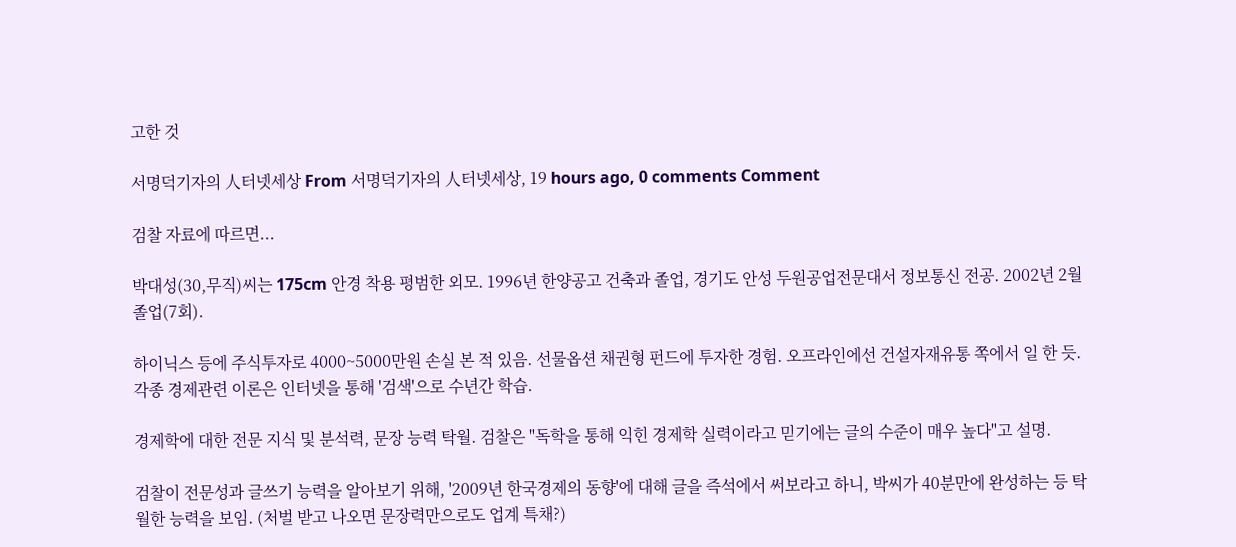고한 것

서명덕기자의 人터넷세상 From 서명덕기자의 人터넷세상, 19 hours ago, 0 comments Comment

검찰 자료에 따르면...

박대성(30,무직)씨는 175cm 안경 착용 평범한 외모. 1996년 한양공고 건축과 졸업, 경기도 안성 두원공업전문대서 정보통신 전공. 2002년 2월 졸업(7회).

하이닉스 등에 주식투자로 4000~5000만원 손실 본 적 있음. 선물옵션 채권형 펀드에 투자한 경험. 오프라인에선 건설자재유통 쪽에서 일 한 듯. 각종 경제관련 이론은 인터넷을 통해 '검색'으로 수년간 학습.

경제학에 대한 전문 지식 및 분석력, 문장 능력 탁월. 검찰은 "독학을 통해 익힌 경제학 실력이라고 믿기에는 글의 수준이 매우 높다"고 설명.

검찰이 전문성과 글쓰기 능력을 알아보기 위해, '2009년 한국경제의 동향'에 대해 글을 즉석에서 써보라고 하니, 박씨가 40분만에 완성하는 등 탁월한 능력을 보임. (처벌 받고 나오면 문장력만으로도 업계 특채?)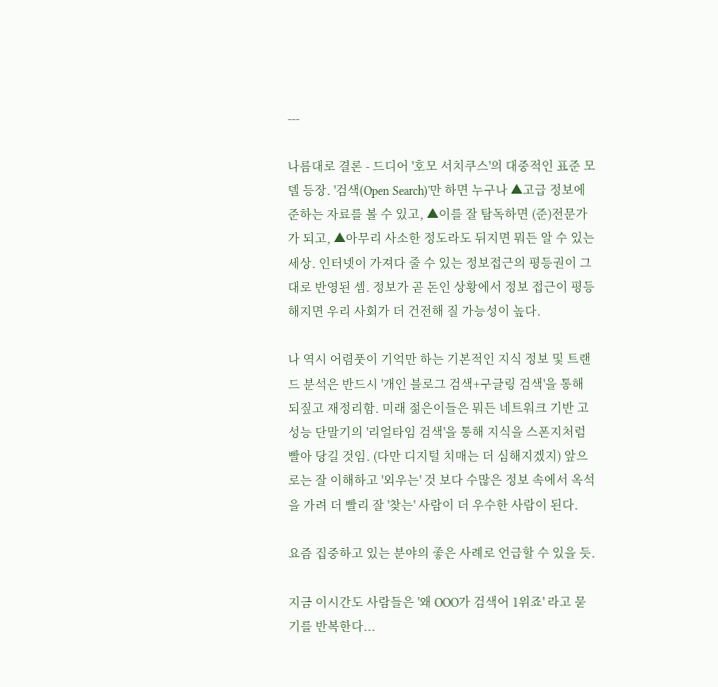---

나름대로 결론 - 드디어 '호모 서치쿠스'의 대중적인 표준 모델 등장. '검색(Open Search)'만 하면 누구나 ▲고급 정보에 준하는 자료를 볼 수 있고, ▲이를 잘 탐독하면 (준)전문가가 되고, ▲아무리 사소한 정도라도 뒤지면 뭐든 알 수 있는 세상. 인터넷이 가져다 줄 수 있는 정보접근의 평등권이 그대로 반영된 셈. 정보가 곧 돈인 상황에서 정보 접근이 평등해지면 우리 사회가 더 건전해 질 가능성이 높다.

나 역시 어렴풋이 기억만 하는 기본적인 지식 정보 및 트랜드 분석은 반드시 '개인 블로그 검색+구글링 검색'을 통해 되짚고 재정리함. 미래 젊은이들은 뭐든 네트워크 기반 고성능 단말기의 '리얼타임 검색'을 통해 지식을 스폰지처럼 빨아 당길 것임. (다만 디지털 치매는 더 심해지겠지) 앞으로는 잘 이해하고 '외우는' 것 보다 수많은 정보 속에서 옥석을 가려 더 빨리 잘 '찾는' 사람이 더 우수한 사람이 된다.

요즘 집중하고 있는 분야의 좋은 사례로 언급할 수 있을 듯.

지금 이시간도 사람들은 '왜 OOO가 검색어 1위죠' 라고 묻기를 반복한다...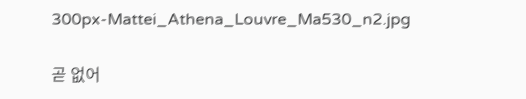300px-Mattei_Athena_Louvre_Ma530_n2.jpg

곧 없어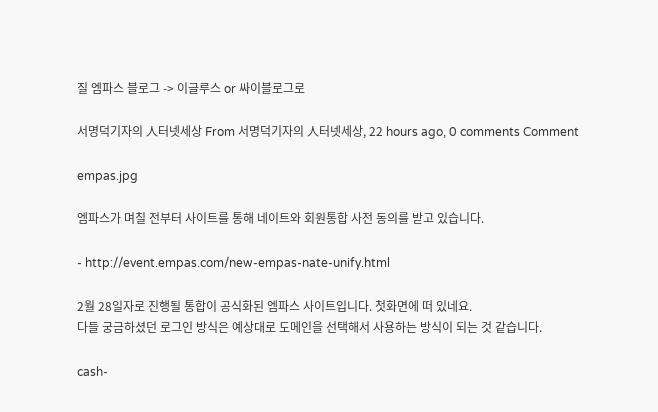질 엠파스 블로그 -> 이글루스 or 싸이블로그로

서명덕기자의 人터넷세상 From 서명덕기자의 人터넷세상, 22 hours ago, 0 comments Comment

empas.jpg

엠파스가 며칠 전부터 사이트를 통해 네이트와 회원통합 사전 동의를 받고 있습니다.

- http://event.empas.com/new-empas-nate-unify.html

2월 28일자로 진행될 통합이 공식화된 엠파스 사이트입니다. 첫화면에 떠 있네요.
다들 궁금하셨던 로그인 방식은 예상대로 도메인을 선택해서 사용하는 방식이 되는 것 같습니다.

cash-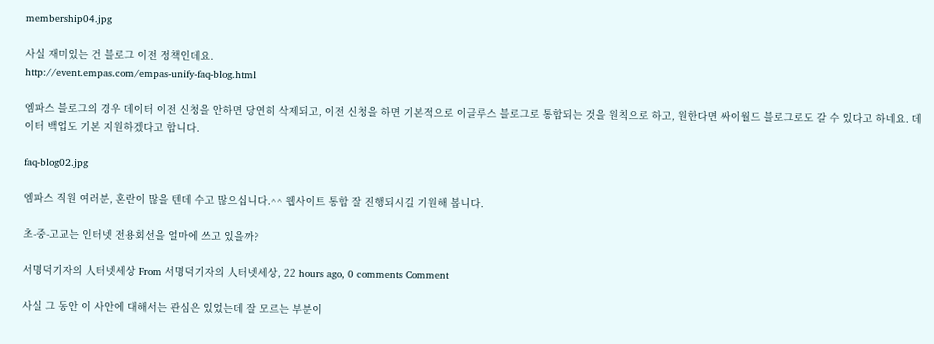membership04.jpg

사실 재미있는 건 블로그 이전 정책인데요.
http://event.empas.com/empas-unify-faq-blog.html

엠파스 블로그의 경우 데이터 이전 신청을 안하면 당연히 삭제되고, 이전 신청을 하면 기본적으로 이글루스 블로그로 통합되는 것을 원칙으로 하고, 원한다면 싸이월드 블로그로도 갈 수 있다고 하네요. 데이터 백업도 기본 지원하겠다고 합니다.

faq-blog02.jpg

엠파스 직원 여러분, 혼란이 많을 텐데 수고 많으십니다.^^ 웹사이트 통합 잘 진행되시길 기원해 봅니다.

초-중-고교는 인터넷 전용회선을 얼마에 쓰고 있을까?

서명덕기자의 人터넷세상 From 서명덕기자의 人터넷세상, 22 hours ago, 0 comments Comment

사실 그 동안 이 사안에 대해서는 관심은 있었는데 잘 모르는 부분이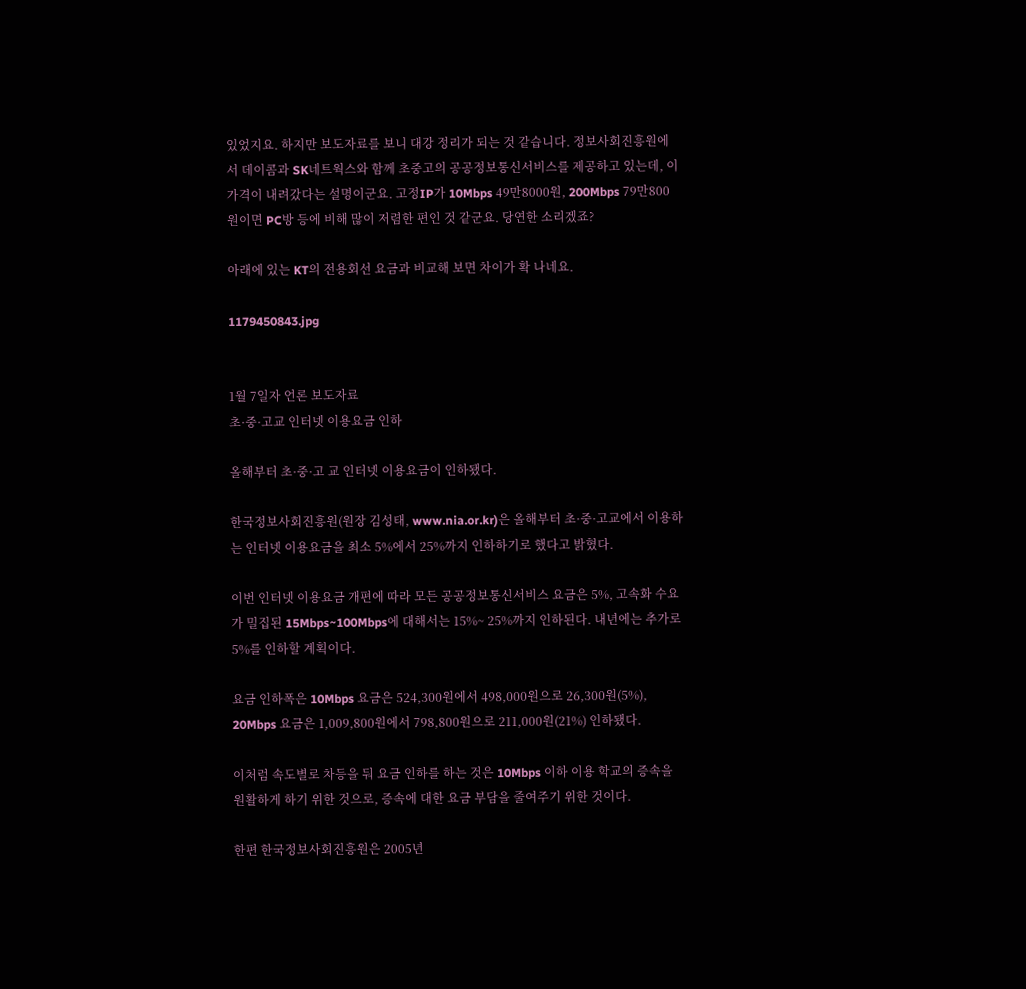있었지요. 하지만 보도자료를 보니 대강 정리가 되는 것 같습니다. 정보사회진흥원에서 데이콤과 SK네트웍스와 함께 초중고의 공공정보통신서비스를 제공하고 있는데, 이 가격이 내려갔다는 설명이군요. 고정IP가 10Mbps 49만8000원, 200Mbps 79만800원이면 PC방 등에 비해 많이 저렴한 편인 것 같군요. 당연한 소리겠죠?

아래에 있는 KT의 전용회선 요금과 비교해 보면 차이가 확 나네요.

1179450843.jpg


1월 7일자 언론 보도자료
초·중·고교 인터넷 이용요금 인하

올해부터 초·중·고 교 인터넷 이용요금이 인하됐다.

한국정보사회진흥원(원장 김성태, www.nia.or.kr)은 올해부터 초·중·고교에서 이용하는 인터넷 이용요금을 최소 5%에서 25%까지 인하하기로 했다고 밝혔다.

이번 인터넷 이용요금 개편에 따라 모든 공공정보통신서비스 요금은 5%, 고속화 수요가 밀집된 15Mbps~100Mbps에 대해서는 15%~ 25%까지 인하된다. 내년에는 추가로 5%를 인하할 계획이다.

요금 인하폭은 10Mbps 요금은 524,300원에서 498,000원으로 26,300원(5%), 20Mbps 요금은 1,009,800원에서 798,800원으로 211,000원(21%) 인하됐다.

이처럼 속도별로 차등을 둬 요금 인하를 하는 것은 10Mbps 이하 이용 학교의 증속을 원활하게 하기 위한 것으로, 증속에 대한 요금 부담을 줄여주기 위한 것이다.

한편 한국정보사회진흥원은 2005년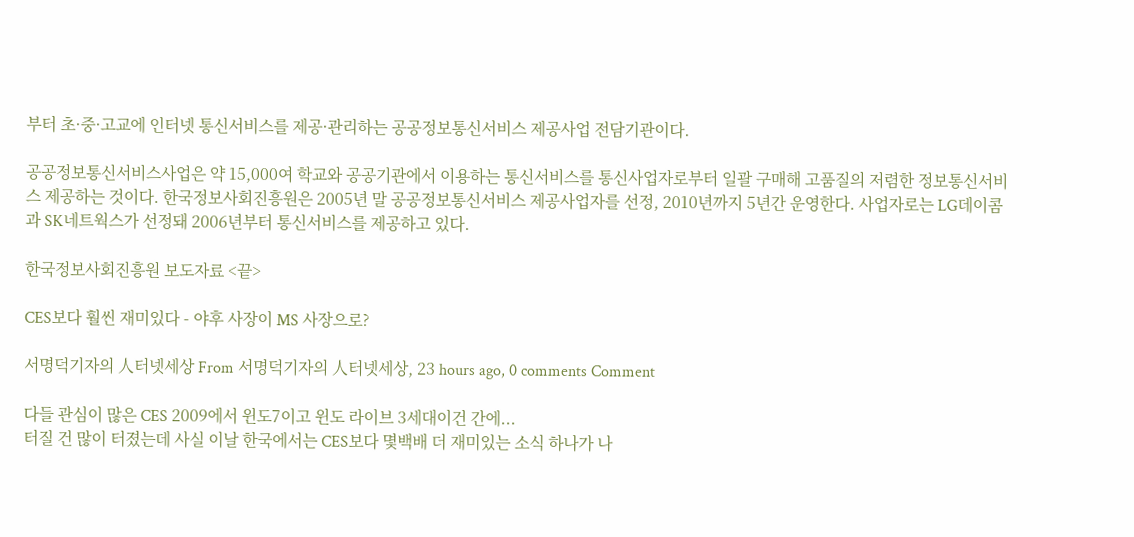부터 초·중·고교에 인터넷 통신서비스를 제공·관리하는 공공정보통신서비스 제공사업 전담기관이다.

공공정보통신서비스사업은 약 15,000여 학교와 공공기관에서 이용하는 통신서비스를 통신사업자로부터 일괄 구매해 고품질의 저렴한 정보통신서비스 제공하는 것이다. 한국정보사회진흥원은 2005년 말 공공정보통신서비스 제공사업자를 선정, 2010년까지 5년간 운영한다. 사업자로는 LG데이콤과 SK네트웍스가 선정돼 2006년부터 통신서비스를 제공하고 있다.

한국정보사회진흥원 보도자료 <끝>

CES보다 훨씬 재미있다 - 야후 사장이 MS 사장으로?

서명덕기자의 人터넷세상 From 서명덕기자의 人터넷세상, 23 hours ago, 0 comments Comment

다들 관심이 많은 CES 2009에서 윈도7이고 윈도 라이브 3세대이건 간에...
터질 건 많이 터졌는데 사실 이날 한국에서는 CES보다 몇백배 더 재미있는 소식 하나가 나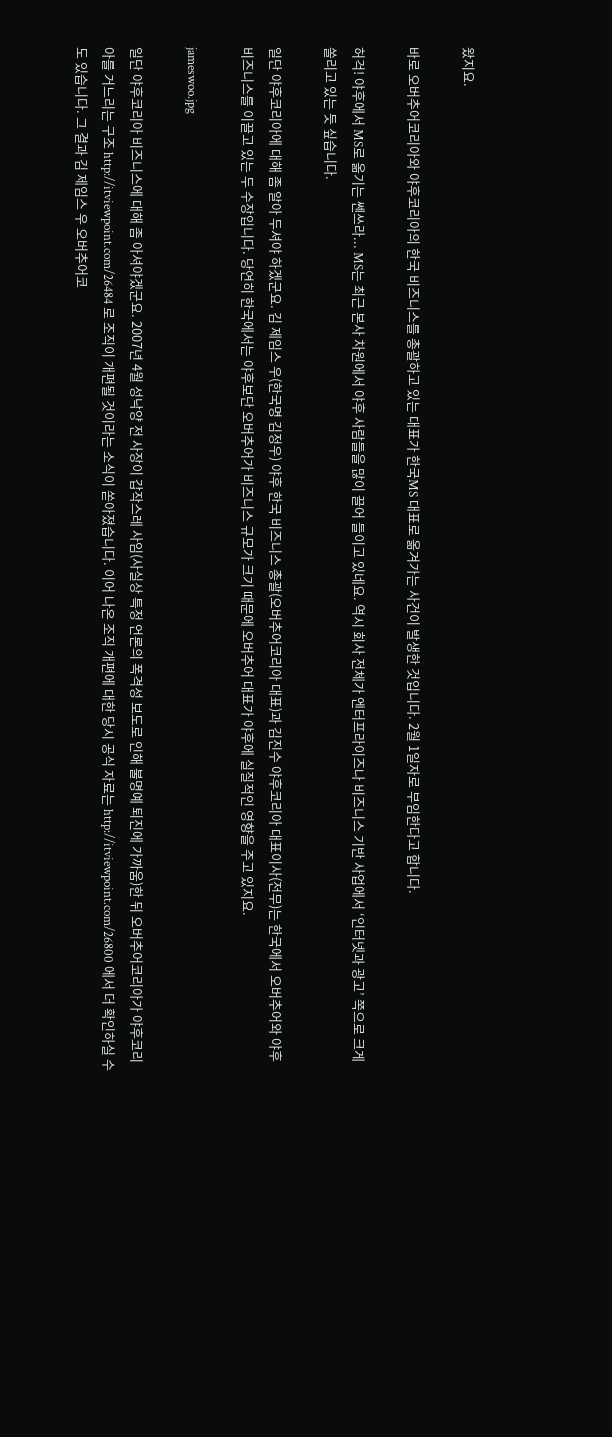왔지요.

바로 오버추어코리아와 야후코리아의 한국 비즈니스를 총괄하고 있는 대표가 한국MS 대표로 옮겨가는 사건이 발생한 것입니다. 2월 1일자로 부임한다고 합니다.

허걱! 야후에서 MS로 옮기는 쎈쓰라... MS는 최근 본사 차원에서 야후 사람들을 많이 끌어 들이고 있네요. 역시 회사 전체가 엔터프라이즈나 비즈니스 기반 사업에서 ‘인터넷과 광고’ 쪽으로 크게 쏠리고 있는 듯 싶습니다.

일단 야후코리아에 대해 좀 알아 두셔야 하겠군요. 김 제임스 우(한국명 김정우) 야후 한국 비즈니스 총괄(오버추어코리아 대표)과 김진수 야후코리아 대표이사(전무)는 한국에서 오버추어와 야후 비즈니스를 이끌고 있는 두 수장입니다. 당연히 한국에서는 야후보단 오버추어가 비즈니스 규모가 크기 때문에 오버추어 대표가 야후에 실질적인 영향을 주고 있지요.

jameswoo.jpg

일단 야후코리아 비즈니스에 대해 좀 아셔야겠군요. 2007년 4월 성낙양 전 사장이 갑작스레 사임(사실상 특정 언론의 폭격성 보도로 인해 불명예 퇴진에 가까움)한 뒤 오버추어코리아가 야후코리아를 거느리는 구조 http://itviewpoint.com/26484 로 조직이 개편될 것이라는 소식이 쏟아졌습니다. 이어 나온 조직 개편에 대한 당시 공식 자료는 http://itviewpoint.com/26800 에서 더 확인하실 수도 있습니다. 그 결과 김 제임스 우 오버추어코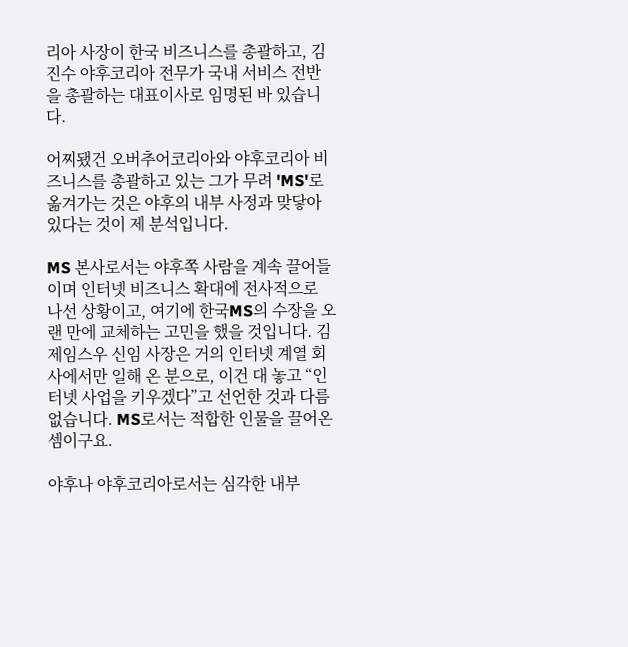리아 사장이 한국 비즈니스를 총괄하고, 김진수 야후코리아 전무가 국내 서비스 전반을 총괄하는 대표이사로 임명된 바 있습니다.

어찌됐건 오버추어코리아와 야후코리아 비즈니스를 총괄하고 있는 그가 무려 'MS'로 옮겨가는 것은 야후의 내부 사정과 맞닿아 있다는 것이 제 분석입니다.

MS 본사로서는 야후쪽 사람을 계속 끌어들이며 인터넷 비즈니스 확대에 전사적으로 나선 상황이고, 여기에 한국MS의 수장을 오랜 만에 교체하는 고민을 했을 것입니다. 김제임스우 신임 사장은 거의 인터넷 계열 회사에서만 일해 온 분으로, 이건 대 놓고 “인터넷 사업을 키우겠다”고 선언한 것과 다름없습니다. MS로서는 적합한 인물을 끌어온 셈이구요.

야후나 야후코리아로서는 심각한 내부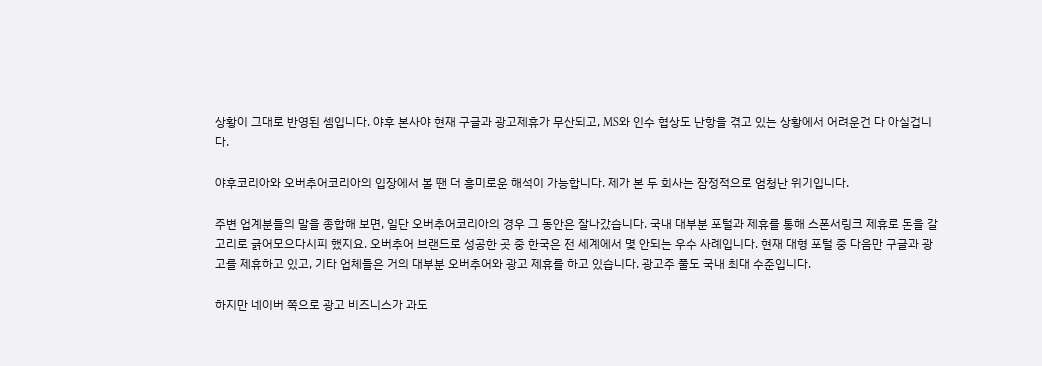상황이 그대로 반영된 셈입니다. 야후 본사야 현재 구글과 광고제휴가 무산되고, MS와 인수 협상도 난항을 겪고 있는 상황에서 어려운건 다 아실겁니다.

야후코리아와 오버추어코리아의 입장에서 볼 땐 더 흥미로운 해석이 가능합니다. 제가 본 두 회사는 잠정적으로 엄청난 위기입니다.

주변 업계분들의 말을 종합해 보면, 일단 오버추어코리아의 경우 그 동안은 잘나갔습니다. 국내 대부분 포털과 제휴를 통해 스폰서링크 제휴로 돈을 갈고리로 긁어모으다시피 했지요. 오버추어 브랜드로 성공한 곳 중 한국은 전 세계에서 몇 안되는 우수 사례입니다. 현재 대형 포털 중 다음만 구글과 광고를 제휴하고 있고, 기타 업체들은 거의 대부분 오버추어와 광고 제휴를 하고 있습니다. 광고주 풀도 국내 최대 수준입니다.

하지만 네이버 쪽으로 광고 비즈니스가 과도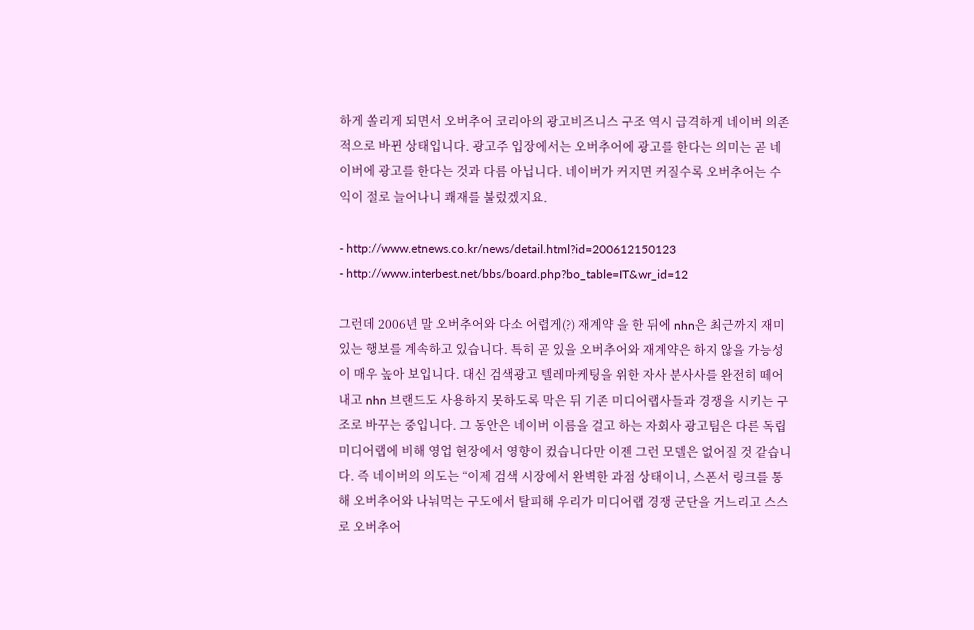하게 쏠리게 되면서 오버추어 코리아의 광고비즈니스 구조 역시 급격하게 네이버 의존적으로 바뀐 상태입니다. 광고주 입장에서는 오버추어에 광고를 한다는 의미는 곧 네이버에 광고를 한다는 것과 다름 아닙니다. 네이버가 커지면 커질수록 오버추어는 수익이 절로 늘어나니 쾌재를 불렀겠지요.

- http://www.etnews.co.kr/news/detail.html?id=200612150123
- http://www.interbest.net/bbs/board.php?bo_table=IT&wr_id=12

그런데 2006년 말 오버추어와 다소 어렵게(?) 재계약 을 한 뒤에 nhn은 최근까지 재미있는 행보를 계속하고 있습니다. 특히 곧 있을 오버추어와 재계약은 하지 않을 가능성이 매우 높아 보입니다. 대신 검색광고 텔레마케팅을 위한 자사 분사사를 완전히 떼어 내고 nhn 브랜드도 사용하지 못하도록 막은 뒤 기존 미디어랩사들과 경쟁을 시키는 구조로 바꾸는 중입니다. 그 동안은 네이버 이름을 걸고 하는 자회사 광고팀은 다른 독립 미디어랩에 비해 영업 현장에서 영향이 컸습니다만 이젠 그런 모델은 없어질 것 같습니다. 즉 네이버의 의도는 “이제 검색 시장에서 완벽한 과점 상태이니, 스폰서 링크를 통해 오버추어와 나눠먹는 구도에서 탈피해 우리가 미디어랩 경쟁 군단을 거느리고 스스로 오버추어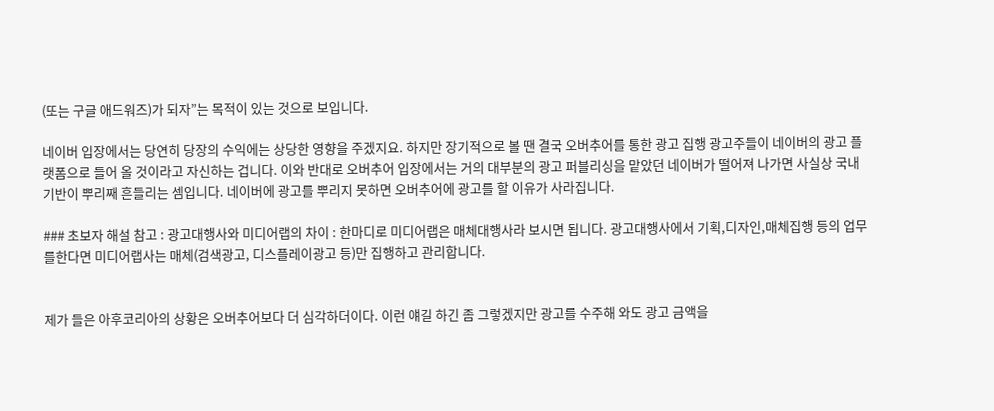(또는 구글 애드워즈)가 되자”는 목적이 있는 것으로 보입니다.

네이버 입장에서는 당연히 당장의 수익에는 상당한 영향을 주겠지요. 하지만 장기적으로 볼 땐 결국 오버추어를 통한 광고 집행 광고주들이 네이버의 광고 플랫폼으로 들어 올 것이라고 자신하는 겁니다. 이와 반대로 오버추어 입장에서는 거의 대부분의 광고 퍼블리싱을 맡았던 네이버가 떨어져 나가면 사실상 국내 기반이 뿌리째 흔들리는 셈입니다. 네이버에 광고를 뿌리지 못하면 오버추어에 광고를 할 이유가 사라집니다.

### 초보자 해설 참고 : 광고대행사와 미디어랩의 차이 : 한마디로 미디어랩은 매체대행사라 보시면 됩니다. 광고대행사에서 기획,디자인,매체집행 등의 업무를한다면 미디어랩사는 매체(검색광고, 디스플레이광고 등)만 집행하고 관리합니다.


제가 들은 아후코리아의 상황은 오버추어보다 더 심각하더이다. 이런 얘길 하긴 좀 그렇겠지만 광고를 수주해 와도 광고 금액을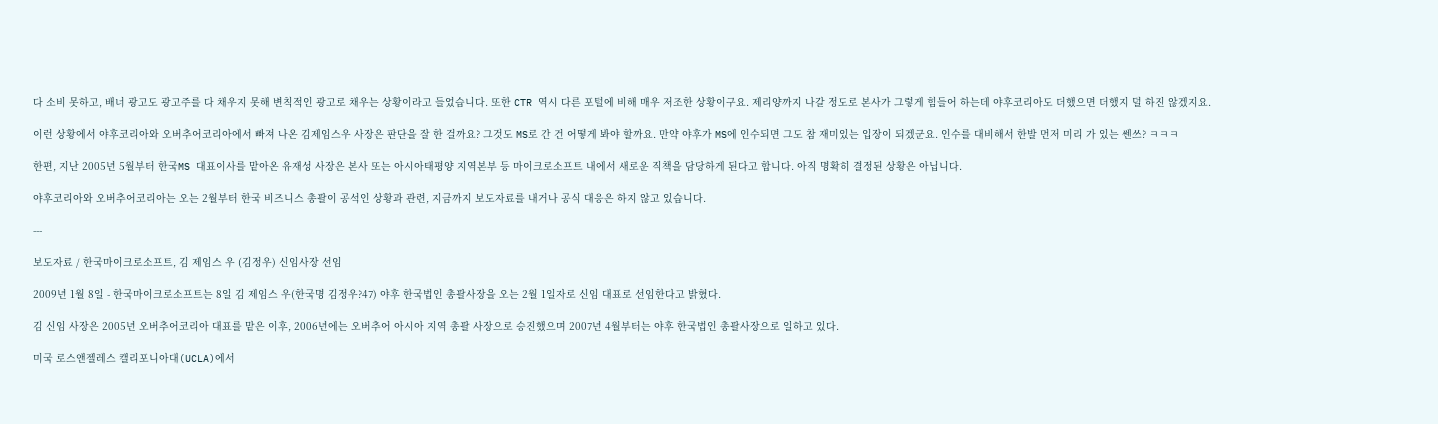다 소비 못하고, 배너 광고도 광고주를 다 채우지 못해 변칙적인 광고로 채우는 상황이라고 들었습니다. 또한 CTR 역시 다른 포털에 비해 매우 저조한 상황이구요. 제리양까지 나갈 정도로 본사가 그렇게 힘들어 하는데 야후코리아도 더했으면 더했지 덜 하진 않겠지요.

이런 상황에서 야후코리아와 오버추어코리아에서 빠져 나온 김제임스우 사장은 판단을 잘 한 걸까요? 그것도 MS로 간 건 어떻게 봐야 할까요. 만약 야후가 MS에 인수되면 그도 참 재미있는 입장이 되겠군요. 인수를 대비해서 한발 먼저 미리 가 있는 쎈쓰? ㅋㅋㅋ

한편, 지난 2005년 5월부터 한국MS 대표이사를 맡아온 유재성 사장은 본사 또는 아시아태평양 지역본부 등 마이크로소프트 내에서 새로운 직책을 담당하게 된다고 합니다. 아직 명확히 결정된 상황은 아닙니다.

야후코리아와 오버추어코리아는 오는 2월부터 한국 비즈니스 총괄이 공석인 상황과 관련, 지금까지 보도자료를 내거나 공식 대응은 하지 않고 있습니다.

---

보도자료 / 한국마이크로소프트, 김 제임스 우 (김정우) 신임사장 선임

2009년 1월 8일 - 한국마이크로소프트는 8일 김 제임스 우(한국명 김정우?47) 야후 한국법인 총괄사장을 오는 2월 1일자로 신임 대표로 선임한다고 밝혔다.

김 신임 사장은 2005년 오버추어코리아 대표를 맡은 이후, 2006년에는 오버추어 아시아 지역 총괄 사장으로 승진했으며 2007년 4월부터는 야후 한국법인 총괄사장으로 일하고 있다.

미국 로스앤젤레스 캘리포니아대(UCLA)에서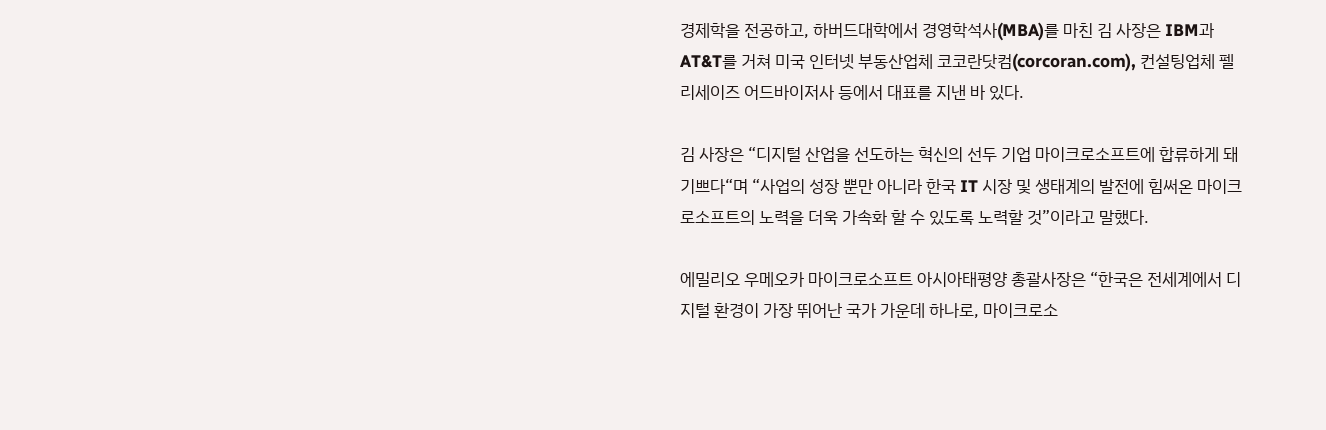경제학을 전공하고, 하버드대학에서 경영학석사(MBA)를 마친 김 사장은 IBM과 AT&T를 거쳐 미국 인터넷 부동산업체 코코란닷컴(corcoran.com), 컨설팅업체 펠리세이즈 어드바이저사 등에서 대표를 지낸 바 있다.

김 사장은 “디지털 산업을 선도하는 혁신의 선두 기업 마이크로소프트에 합류하게 돼 기쁘다“며 “사업의 성장 뿐만 아니라 한국 IT 시장 및 생태계의 발전에 힘써온 마이크로소프트의 노력을 더욱 가속화 할 수 있도록 노력할 것”이라고 말했다.

에밀리오 우메오카 마이크로소프트 아시아태평양 총괄사장은 “한국은 전세계에서 디지털 환경이 가장 뛰어난 국가 가운데 하나로, 마이크로소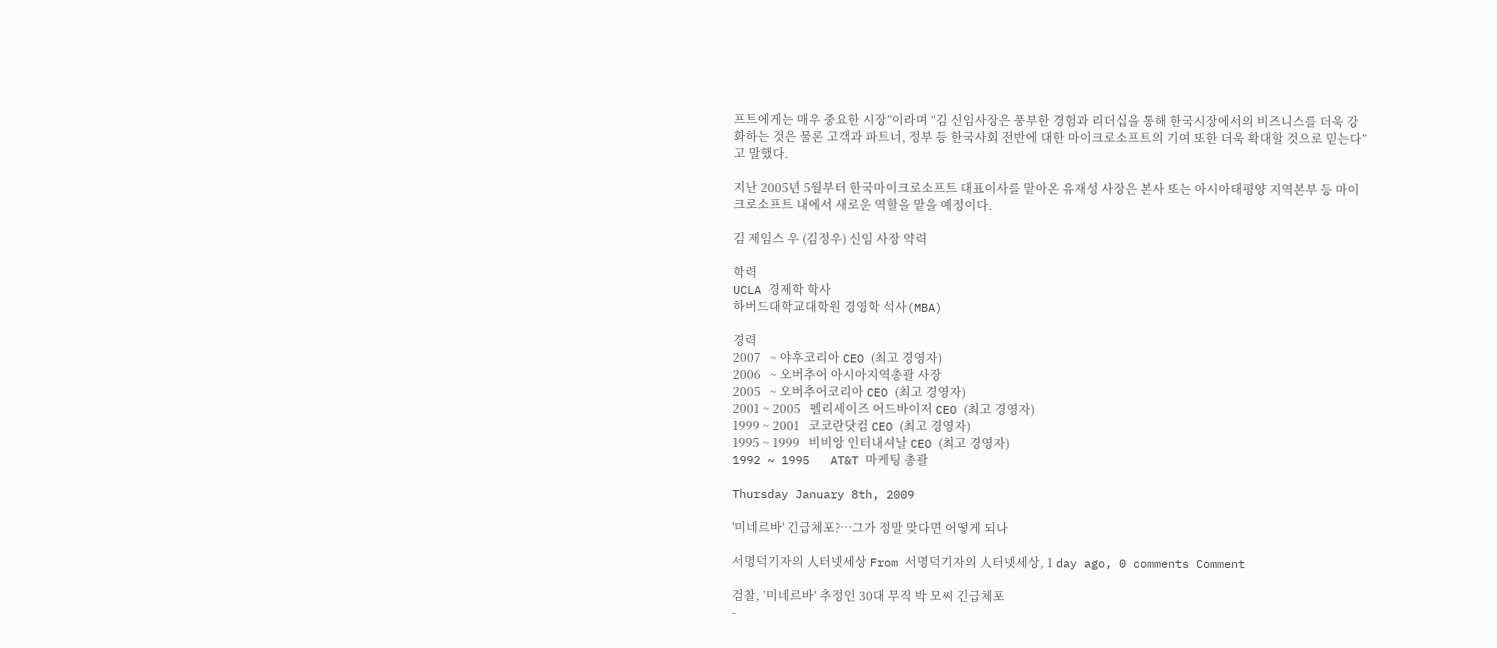프트에게는 매우 중요한 시장”이라며 “김 신임사장은 풍부한 경험과 리더십을 통해 한국시장에서의 비즈니스를 더욱 강화하는 것은 물론 고객과 파트너, 정부 등 한국사회 전반에 대한 마이크로소프트의 기여 또한 더욱 확대할 것으로 믿는다”고 말했다.

지난 2005년 5월부터 한국마이크로소프트 대표이사를 맡아온 유재성 사장은 본사 또는 아시아태평양 지역본부 등 마이크로소프트 내에서 새로운 역할을 맡을 예정이다.

김 제임스 우 (김정우) 신임 사장 약력

학력
UCLA 경제학 학사
하버드대학교대학원 경영학 석사(MBA)

경력
2007   ~ 야후코리아 CEO (최고 경영자)
2006   ~ 오버추어 아시아지역총괄 사장
2005   ~ 오버추어코리아 CEO (최고 경영자)
2001 ~ 2005   펠리세이즈 어드바이저 CEO (최고 경영자)
1999 ~ 2001   코코란닷컴 CEO (최고 경영자)
1995 ~ 1999   비비앙 인터내셔날 CEO (최고 경영자)
1992 ~ 1995   AT&T 마케팅 총괄

Thursday January 8th, 2009

'미네르바' 긴급체포?…그가 정말 맞다면 어떻게 되나

서명덕기자의 人터넷세상 From 서명덕기자의 人터넷세상, 1 day ago, 0 comments Comment

검찰, ’미네르바’ 추정인 30대 무직 박 모씨 긴급체포
-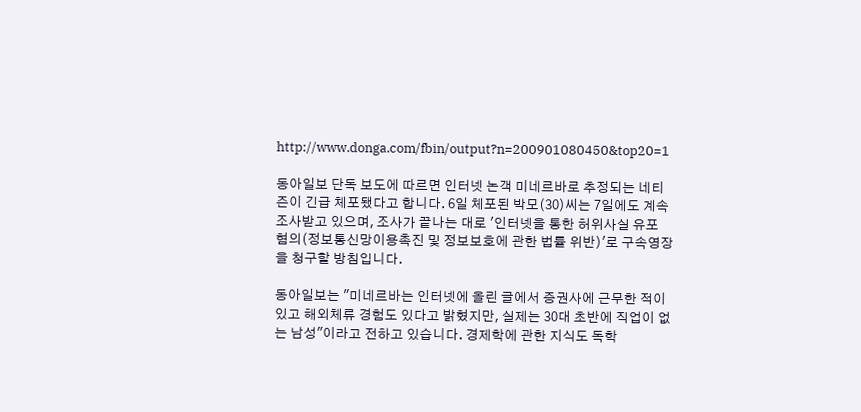http://www.donga.com/fbin/output?n=200901080450&top20=1

동아일보 단독 보도에 따르면 인터넷 논객 미네르바로 추정되는 네티즌이 긴급 체포됐다고 합니다. 6일 체포된 박모(30)씨는 7일에도 계속 조사받고 있으며, 조사가 끝나는 대로 '인터넷을 통한 허위사실 유포 혐의(정보통신망이용촉진 및 정보보호에 관한 법률 위반)'로 구속영장을 청구할 방침입니다.

동아일보는 "미네르바는 인터넷에 올린 글에서 증권사에 근무한 적이 있고 해외체류 경험도 있다고 밝혔지만, 실제는 30대 초반에 직업이 없는 남성"이라고 전하고 있습니다. 경제학에 관한 지식도 독학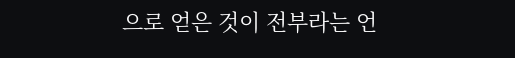으로 얻은 것이 전부라는 언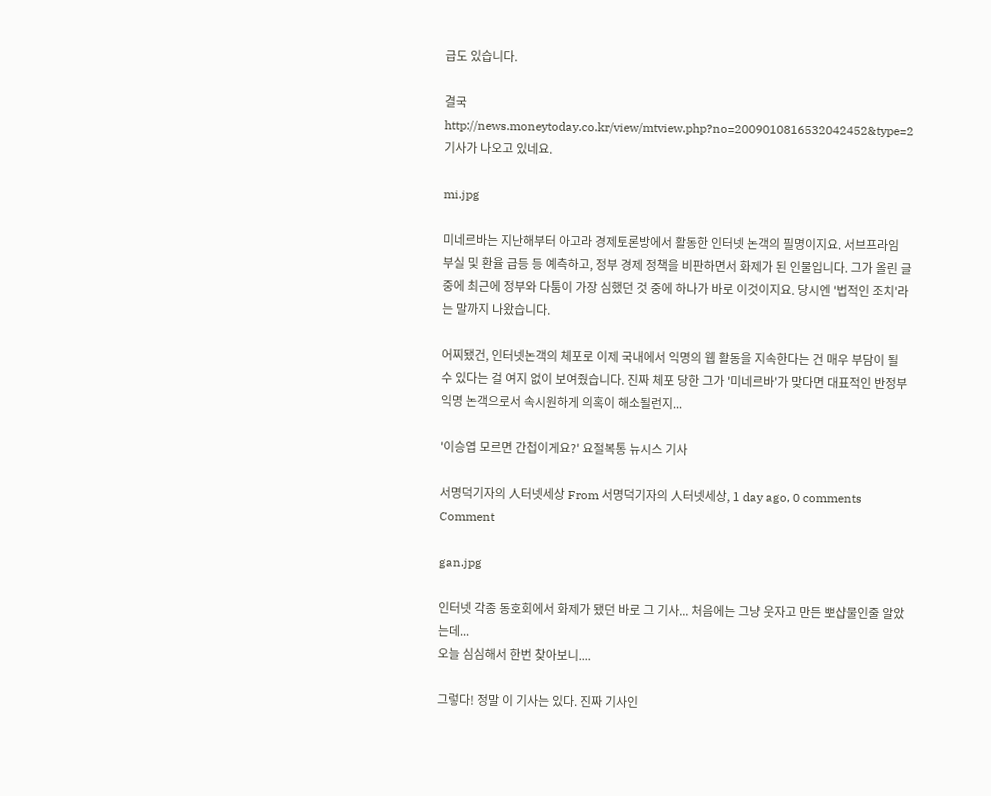급도 있습니다.

결국 http://news.moneytoday.co.kr/view/mtview.php?no=2009010816532042452&type=2 기사가 나오고 있네요.

mi.jpg

미네르바는 지난해부터 아고라 경제토론방에서 활동한 인터넷 논객의 필명이지요. 서브프라임 부실 및 환율 급등 등 예측하고, 정부 경제 정책을 비판하면서 화제가 된 인물입니다. 그가 올린 글 중에 최근에 정부와 다툼이 가장 심했던 것 중에 하나가 바로 이것이지요. 당시엔 '법적인 조치'라는 말까지 나왔습니다.

어찌됐건, 인터넷논객의 체포로 이제 국내에서 익명의 웹 활동을 지속한다는 건 매우 부담이 될 수 있다는 걸 여지 없이 보여줬습니다. 진짜 체포 당한 그가 '미네르바'가 맞다면 대표적인 반정부 익명 논객으로서 속시원하게 의혹이 해소될런지...

'이승엽 모르면 간첩이게요?' 요절복통 뉴시스 기사

서명덕기자의 人터넷세상 From 서명덕기자의 人터넷세상, 1 day ago, 0 comments Comment

gan.jpg

인터넷 각종 동호회에서 화제가 됐던 바로 그 기사... 처음에는 그냥 웃자고 만든 뽀샵물인줄 알았는데...
오늘 심심해서 한번 찾아보니....

그렇다! 정말 이 기사는 있다. 진짜 기사인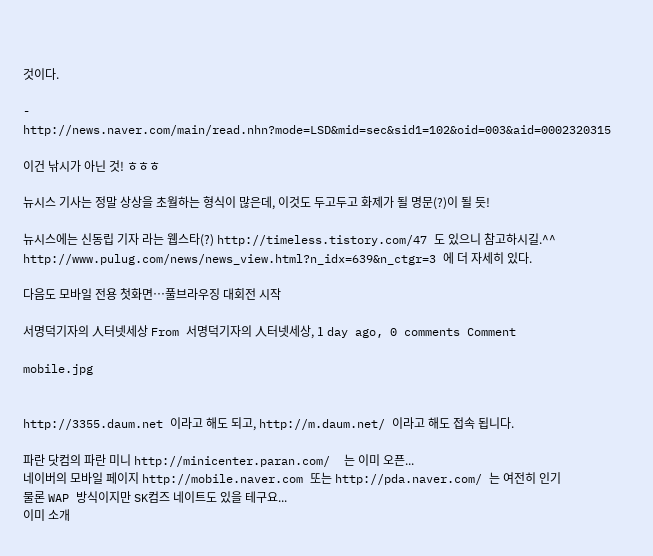것이다.

- http://news.naver.com/main/read.nhn?mode=LSD&mid=sec&sid1=102&oid=003&aid=0002320315

이건 낚시가 아닌 것! ㅎㅎㅎ

뉴시스 기사는 정말 상상을 초월하는 형식이 많은데, 이것도 두고두고 화제가 될 명문(?)이 될 듯!

뉴시스에는 신동립 기자 라는 웹스타(?) http://timeless.tistory.com/47 도 있으니 참고하시길.^^
http://www.pulug.com/news/news_view.html?n_idx=639&n_ctgr=3 에 더 자세히 있다.

다음도 모바일 전용 첫화면…풀브라우징 대회전 시작

서명덕기자의 人터넷세상 From 서명덕기자의 人터넷세상, 1 day ago, 0 comments Comment

mobile.jpg


http://3355.daum.net 이라고 해도 되고, http://m.daum.net/ 이라고 해도 접속 됩니다.

파란 닷컴의 파란 미니 http://minicenter.paran.com/  는 이미 오픈...
네이버의 모바일 페이지 http://mobile.naver.com 또는 http://pda.naver.com/ 는 여전히 인기
물론 WAP 방식이지만 SK컴즈 네이트도 있을 테구요...
이미 소개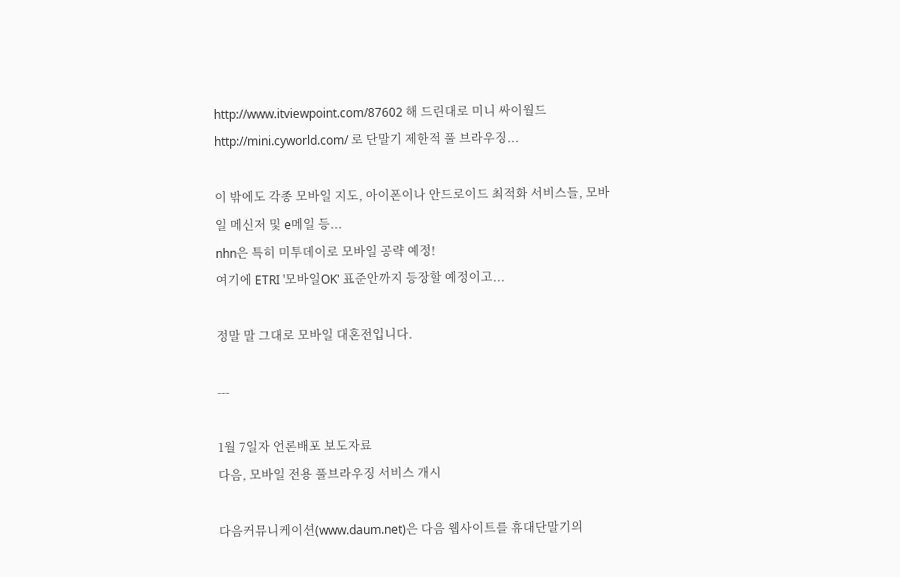http://www.itviewpoint.com/87602 해 드린대로 미니 싸이월드 http://mini.cyworld.com/ 로 단말기 제한적 풀 브라우징...

이 밖에도 각종 모바일 지도, 아이폰이나 안드로이드 최적화 서비스들, 모바일 메신저 및 e메일 등...
nhn은 특히 미투데이로 모바일 공략 예정!
여기에 ETRI '모바일OK' 표준안까지 등장할 예정이고...

정말 말 그대로 모바일 대혼전입니다.

---

1월 7일자 언론배포 보도자료
다음, 모바일 전용 풀브라우징 서비스 개시

다음커뮤니케이션(www.daum.net)은 다음 웹사이트를 휴대단말기의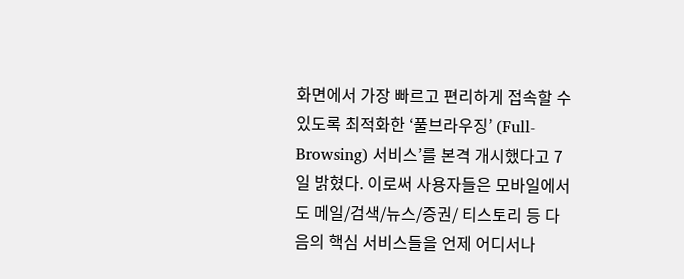화면에서 가장 빠르고 편리하게 접속할 수 있도록 최적화한 ‘풀브라우징’ (Full-Browsing) 서비스’를 본격 개시했다고 7일 밝혔다. 이로써 사용자들은 모바일에서도 메일/검색/뉴스/증권/ 티스토리 등 다음의 핵심 서비스들을 언제 어디서나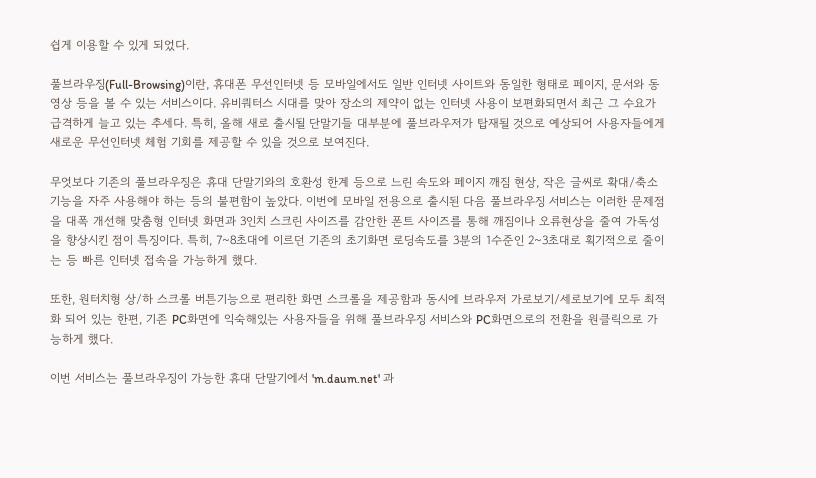쉽게 이용할 수 있게 되었다.

풀브라우징(Full-Browsing)이란, 휴대폰 무선인터넷 등 모바일에서도 일반 인터넷 사이트와 동일한 형태로 페이지, 문서와 동영상 등을 볼 수 있는 서비스이다. 유비쿼터스 시대를 맞아 장소의 제약이 없는 인터넷 사용이 보편화되면서 최근 그 수요가 급격하게 늘고 있는 추세다. 특히, 올해 새로 출시될 단말기들 대부분에 풀브라우저가 탑재될 것으로 예상되어 사용자들에게 새로운 무선인터넷 체험 기회를 제공할 수 있을 것으로 보여진다.

무엇보다 기존의 풀브라우징은 휴대 단말기와의 호환성 한계 등으로 느린 속도와 페이지 깨짐 현상, 작은 글씨로 확대/축소 기능을 자주 사용해야 하는 등의 불편함이 높았다. 이번에 모바일 전용으로 출시된 다음 풀브라우징 서비스는 이러한 문제점을 대폭 개선해 맞춤형 인터넷 화면과 3인치 스크린 사이즈를 감안한 폰트 사이즈를 통해 깨짐이나 오류현상을 줄여 가독성을 향상시킨 점이 특징이다. 특히, 7~8초대에 이르던 기존의 초기화면 로딩속도를 3분의 1수준인 2~3초대로 획기적으로 줄이는 등 빠른 인터넷 접속을 가능하게 했다.

또한, 원터치형 상/하 스크롤 버튼기능으로 편리한 화면 스크롤을 제공함과 동시에 브라우저 가로보기/세로보기에 모두 최적화 되어 있는 한편, 기존 PC화면에 익숙해있는 사용자들을 위해 풀브라우징 서비스와 PC화면으로의 전환을 원클릭으로 가능하게 했다.

이번 서비스는 풀브라우징이 가능한 휴대 단말기에서 'm.daum.net' 과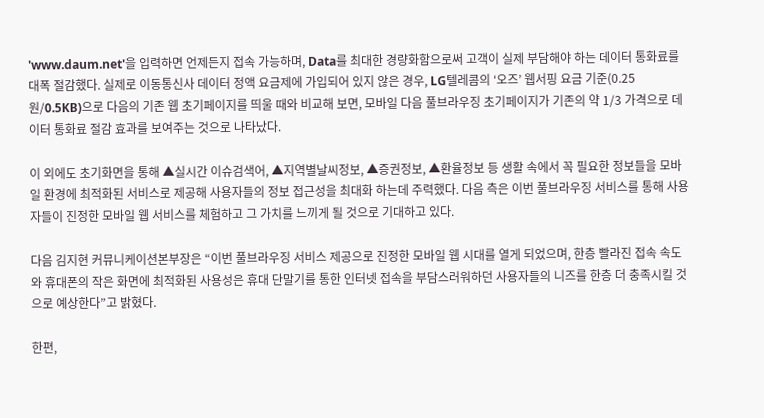'www.daum.net'을 입력하면 언제든지 접속 가능하며, Data를 최대한 경량화함으로써 고객이 실제 부담해야 하는 데이터 통화료를 대폭 절감했다. 실제로 이동통신사 데이터 정액 요금제에 가입되어 있지 않은 경우, LG텔레콤의 ‘오즈’ 웹서핑 요금 기준(0.25원/0.5KB)으로 다음의 기존 웹 초기페이지를 띄울 때와 비교해 보면, 모바일 다음 풀브라우징 초기페이지가 기존의 약 1/3 가격으로 데이터 통화료 절감 효과를 보여주는 것으로 나타났다.

이 외에도 초기화면을 통해 ▲실시간 이슈검색어, ▲지역별날씨정보, ▲증권정보, ▲환율정보 등 생활 속에서 꼭 필요한 정보들을 모바일 환경에 최적화된 서비스로 제공해 사용자들의 정보 접근성을 최대화 하는데 주력했다. 다음 측은 이번 풀브라우징 서비스를 통해 사용자들이 진정한 모바일 웹 서비스를 체험하고 그 가치를 느끼게 될 것으로 기대하고 있다.

다음 김지현 커뮤니케이션본부장은 “이번 풀브라우징 서비스 제공으로 진정한 모바일 웹 시대를 열게 되었으며, 한층 빨라진 접속 속도와 휴대폰의 작은 화면에 최적화된 사용성은 휴대 단말기를 통한 인터넷 접속을 부담스러워하던 사용자들의 니즈를 한층 더 충족시킬 것으로 예상한다”고 밝혔다.

한편,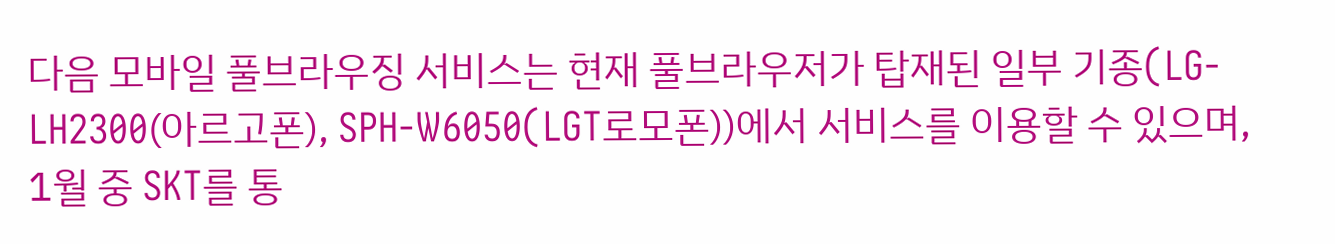다음 모바일 풀브라우징 서비스는 현재 풀브라우저가 탑재된 일부 기종(LG-LH2300(아르고폰), SPH-W6050(LGT로모폰))에서 서비스를 이용할 수 있으며, 1월 중 SKT를 통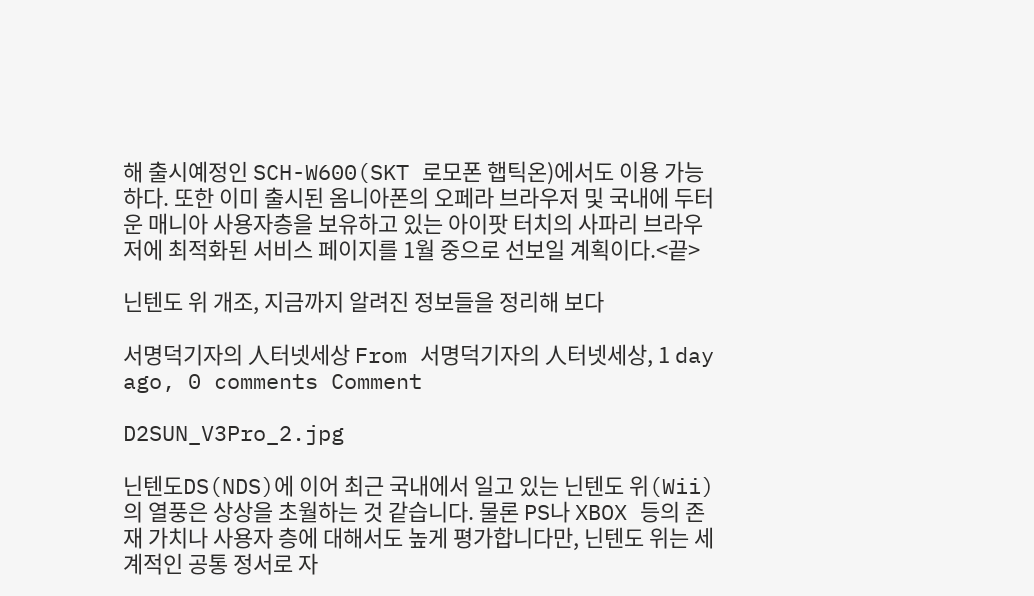해 출시예정인 SCH-W600(SKT 로모폰 햅틱온)에서도 이용 가능하다. 또한 이미 출시된 옴니아폰의 오페라 브라우저 및 국내에 두터운 매니아 사용자층을 보유하고 있는 아이팟 터치의 사파리 브라우저에 최적화된 서비스 페이지를 1월 중으로 선보일 계획이다.<끝>

닌텐도 위 개조, 지금까지 알려진 정보들을 정리해 보다

서명덕기자의 人터넷세상 From 서명덕기자의 人터넷세상, 1 day ago, 0 comments Comment

D2SUN_V3Pro_2.jpg

닌텐도DS(NDS)에 이어 최근 국내에서 일고 있는 닌텐도 위(Wii)의 열풍은 상상을 초월하는 것 같습니다. 물론 PS나 XBOX 등의 존재 가치나 사용자 층에 대해서도 높게 평가합니다만, 닌텐도 위는 세계적인 공통 정서로 자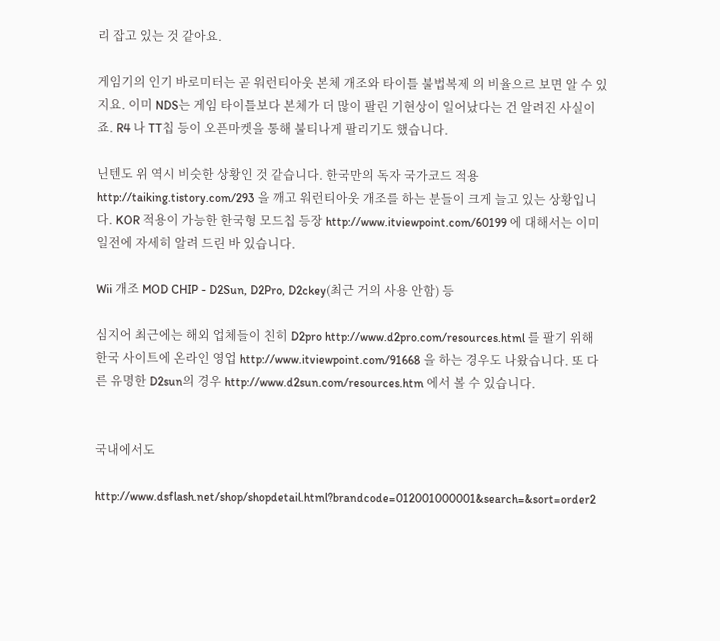리 잡고 있는 것 같아요.

게임기의 인기 바로미터는 곧 워런티아웃 본체 개조와 타이틀 불법복제 의 비율으르 보면 알 수 있지요. 이미 NDS는 게임 타이틀보다 본체가 더 많이 팔린 기현상이 일어났다는 건 알려진 사실이죠. R4 나 TT칩 등이 오픈마켓을 통해 불티나게 팔리기도 했습니다.

닌텐도 위 역시 비슷한 상황인 것 같습니다. 한국만의 독자 국가코드 적용 http://taiking.tistory.com/293 을 깨고 워런티아웃 개조를 하는 분들이 크게 늘고 있는 상황입니다. KOR 적용이 가능한 한국형 모드칩 등장 http://www.itviewpoint.com/60199 에 대해서는 이미 일전에 자세히 알려 드린 바 있습니다.

Wii 개조 MOD CHIP - D2Sun, D2Pro, D2ckey(최근 거의 사용 안함) 등

심지어 최근에는 해외 업체들이 친히 D2pro http://www.d2pro.com/resources.html 를 팔기 위해 한국 사이트에 온라인 영업 http://www.itviewpoint.com/91668 을 하는 경우도 나왔습니다. 또 다른 유명한 D2sun의 경우 http://www.d2sun.com/resources.htm 에서 볼 수 있습니다.


국내에서도

http://www.dsflash.net/shop/shopdetail.html?brandcode=012001000001&search=&sort=order2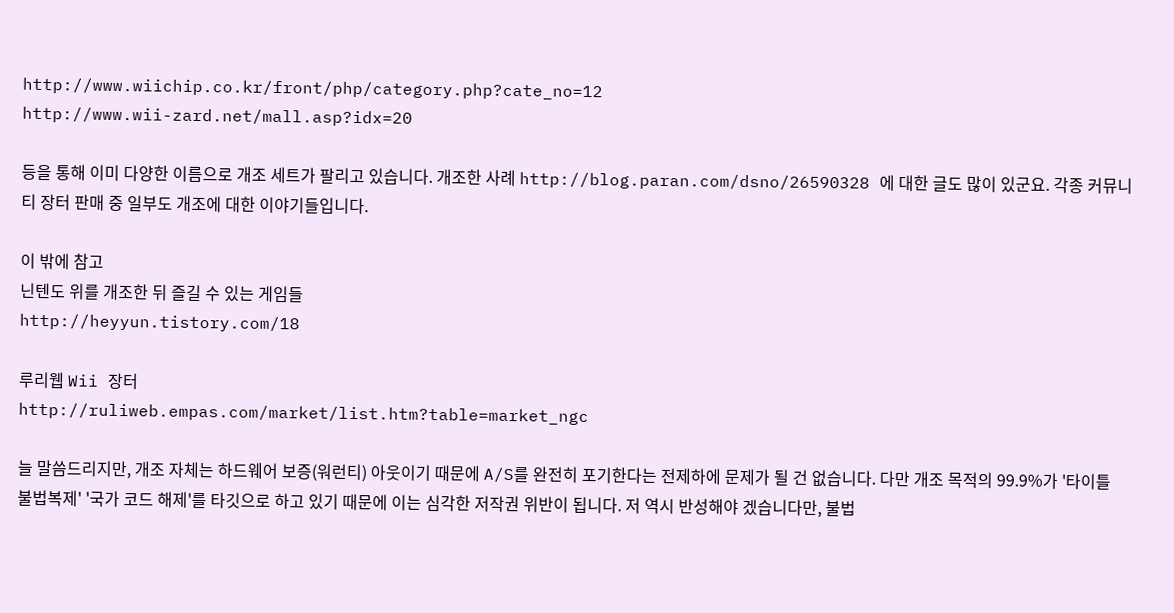http://www.wiichip.co.kr/front/php/category.php?cate_no=12
http://www.wii-zard.net/mall.asp?idx=20

등을 통해 이미 다양한 이름으로 개조 세트가 팔리고 있습니다. 개조한 사례 http://blog.paran.com/dsno/26590328 에 대한 글도 많이 있군요. 각종 커뮤니티 장터 판매 중 일부도 개조에 대한 이야기들입니다.

이 밖에 참고
닌텐도 위를 개조한 뒤 즐길 수 있는 게임들
http://heyyun.tistory.com/18

루리웹 Wii 장터
http://ruliweb.empas.com/market/list.htm?table=market_ngc

늘 말씀드리지만, 개조 자체는 하드웨어 보증(워런티) 아웃이기 때문에 A/S를 완전히 포기한다는 전제하에 문제가 될 건 없습니다. 다만 개조 목적의 99.9%가 '타이틀 불법복제' '국가 코드 해제'를 타깃으로 하고 있기 때문에 이는 심각한 저작권 위반이 됩니다. 저 역시 반성해야 겠습니다만, 불법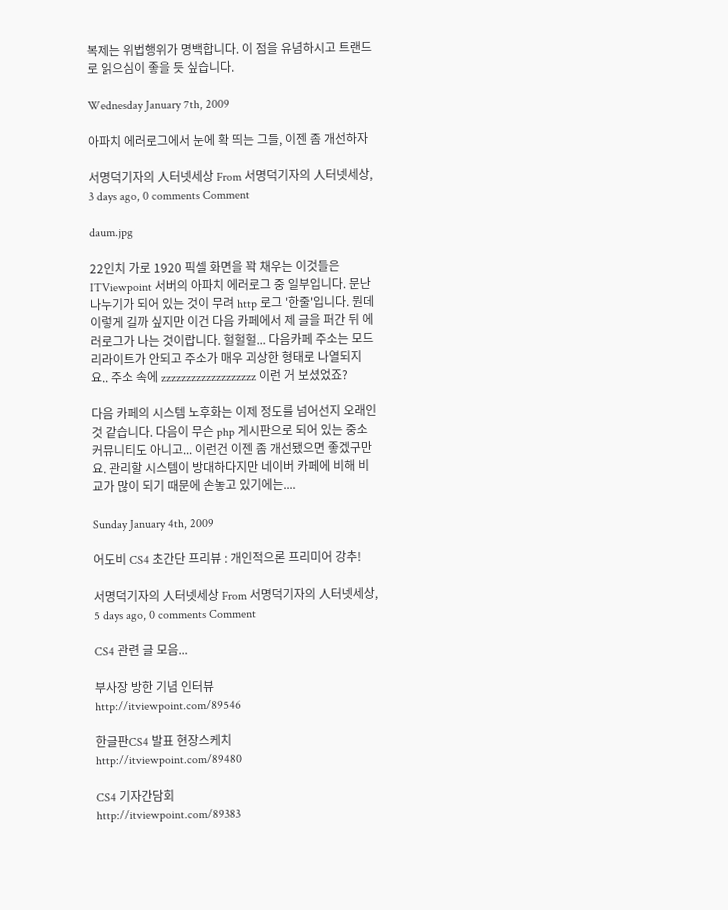복제는 위법행위가 명백합니다. 이 점을 유념하시고 트랜드로 읽으심이 좋을 듯 싶습니다.

Wednesday January 7th, 2009

아파치 에러로그에서 눈에 확 띄는 그들, 이젠 좀 개선하자

서명덕기자의 人터넷세상 From 서명덕기자의 人터넷세상, 3 days ago, 0 comments Comment

daum.jpg

22인치 가로 1920 픽셀 화면을 꽉 채우는 이것들은 ITViewpoint 서버의 아파치 에러로그 중 일부입니다. 문난 나누기가 되어 있는 것이 무려 http 로그 '한줄'입니다. 뭔데 이렇게 길까 싶지만 이건 다음 카페에서 제 글을 퍼간 뒤 에러로그가 나는 것이랍니다. 헐헐헐... 다음카페 주소는 모드리라이트가 안되고 주소가 매우 괴상한 형태로 나열되지요.. 주소 속에 zzzzzzzzzzzzzzzzzzz 이런 거 보셨었죠?

다음 카페의 시스템 노후화는 이제 정도를 넘어선지 오래인 것 같습니다. 다음이 무슨 php 게시판으로 되어 있는 중소 커뮤니티도 아니고... 이런건 이젠 좀 개선됐으면 좋겠구만요. 관리할 시스템이 방대하다지만 네이버 카페에 비해 비교가 많이 되기 때문에 손놓고 있기에는....

Sunday January 4th, 2009

어도비 CS4 초간단 프리뷰 : 개인적으론 프리미어 강추!

서명덕기자의 人터넷세상 From 서명덕기자의 人터넷세상, 5 days ago, 0 comments Comment

CS4 관련 글 모음...

부사장 방한 기념 인터뷰
http://itviewpoint.com/89546

한글판CS4 발표 현장스케치
http://itviewpoint.com/89480

CS4 기자간담회
http://itviewpoint.com/89383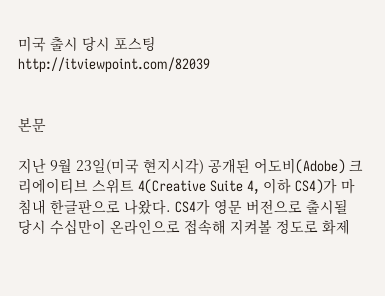미국 출시 당시 포스팅
http://itviewpoint.com/82039


본문

지난 9월 23일(미국 현지시각) 공개된 어도비(Adobe) 크리에이티브 스위트 4(Creative Suite 4, 이하 CS4)가 마침내 한글판으로 나왔다. CS4가 영문 버전으로 출시될 당시 수십만이 온라인으로 접속해 지켜볼 정도로 화제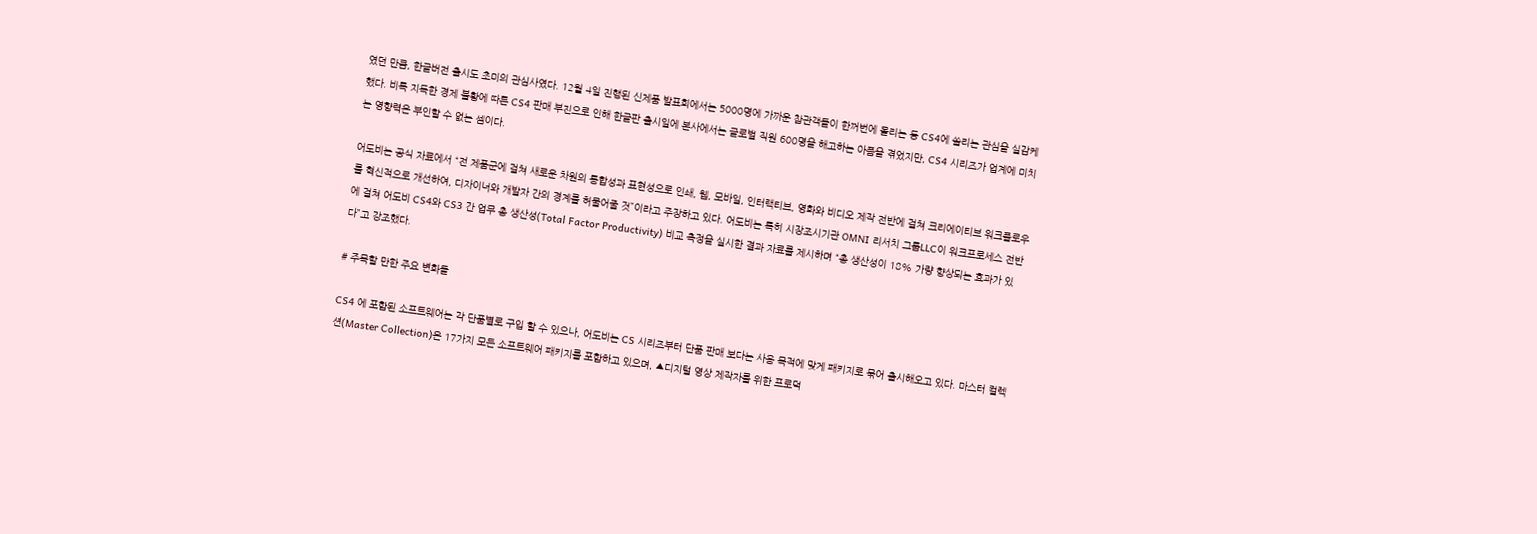였던 만큼, 한글버전 출시도 초미의 관심사였다. 12월 4일 진행된 신제품 발표회에서는 5000명에 가까운 참관객들이 한꺼번에 몰리는 등 CS4에 쏠리는 관심을 실감케 했다. 비록 지독한 경제 불황에 따른 CS4 판매 부진으로 인해 한글판 출시일에 본사에서는 글로벌 직원 600명을 해고하는 아픔을 겪었지만, CS4 시리즈가 업계에 미치는 영향력은 부인할 수 없는 셈이다.

어도비는 공식 자료에서 “전 제품군에 걸쳐 새로운 차원의 통합성과 표현성으로 인쇄, 웹, 모바일, 인터랙티브, 영화와 비디오 제작 전반에 걸쳐 크리에이티브 워크플로우를 혁신적으로 개선하여, 디자이너와 개발자 간의 경계를 허물어줄 것”이라고 주장하고 있다. 어도비는 특히 시장조시기관 OMNI 리서치 그룹LLC이 워크프로세스 전반에 걸쳐 어도비 CS4와 CS3 간 업무 총 생산성(Total Factor Productivity) 비교 측정을 실시한 결과 자료를 제시하며 “총 생산성이 18% 가량 향상되는 효과가 있다”고 강조했다.

# 주목할 만한 주요 변화들

CS4 에 포함된 소프트웨어는 각 단품별로 구입 할 수 있으나, 어도비는 CS 시리즈부터 단품 판매 보다는 사용 목적에 맞게 패키지로 묶어 출시해오고 있다. 마스터 컬렉션(Master Collection)은 17가지 모든 소프트웨어 패키지를 포함하고 있으며, ▲디지털 영상 제작자를 위한 프로덕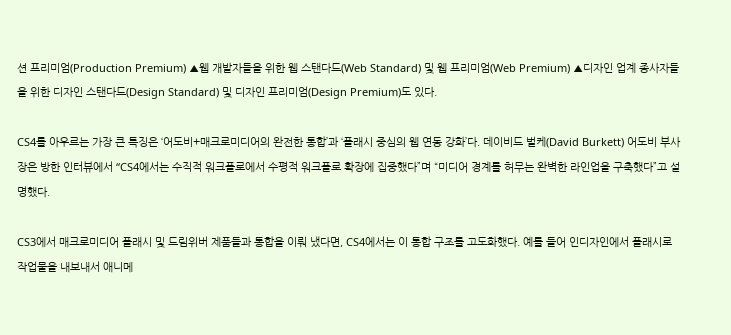션 프리미엄(Production Premium) ▲웹 개발자들을 위한 웹 스탠다드(Web Standard) 및 웹 프리미엄(Web Premium) ▲디자인 업계 종사자들을 위한 디자인 스탠다드(Design Standard) 및 디자인 프리미엄(Design Premium)도 있다.

CS4를 아우르는 가장 큰 특징은 ‘어도비+매크로미디어의 완전한 통합’과 ‘플래시 중심의 웹 연동 강화’다. 데이비드 벌케(David Burkett) 어도비 부사장은 방한 인터뷰에서 “CS4에서는 수직적 워크플로에서 수평적 워크플로 확장에 집중했다”며 “미디어 경계를 허무는 완벽한 라인업을 구축했다”고 설명했다.

CS3에서 매크로미디어 플래시 및 드림위버 제품들과 통합을 이뤄 냈다면, CS4에서는 이 통합 구조를 고도화했다. 예를 들어 인디자인에서 플래시로 작업물을 내보내서 애니메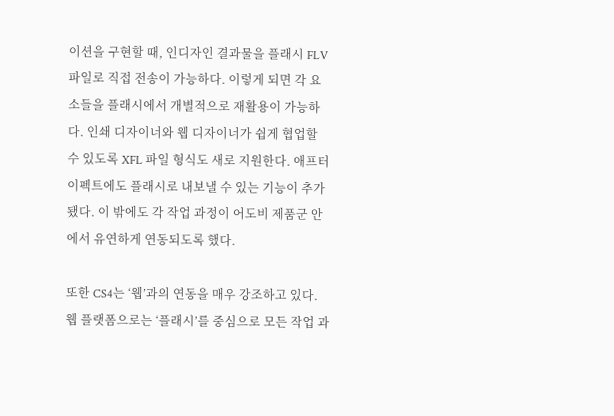이션을 구현할 때, 인디자인 결과물을 플래시 FLV 파일로 직접 전송이 가능하다. 이렇게 되면 각 요소들을 플래시에서 개별적으로 재활용이 가능하다. 인쇄 디자이너와 웹 디자이너가 쉽게 협업할 수 있도록 XFL 파일 형식도 새로 지원한다. 애프터이펙트에도 플래시로 내보낼 수 있는 기능이 추가됐다. 이 밖에도 각 작업 과정이 어도비 제품군 안에서 유연하게 연동되도록 했다.

또한 CS4는 ‘웹’과의 연동을 매우 강조하고 있다. 웹 플랫폼으로는 ‘플래시’를 중심으로 모든 작업 과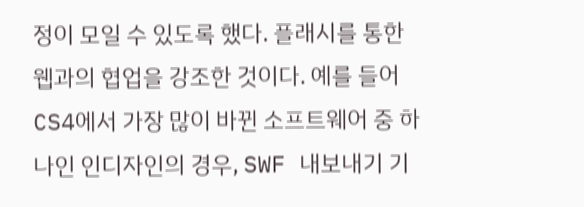정이 모일 수 있도록 했다. 플래시를 통한 웹과의 협업을 강조한 것이다. 예를 들어 CS4에서 가장 많이 바뀐 소프트웨어 중 하나인 인디자인의 경우, SWF 내보내기 기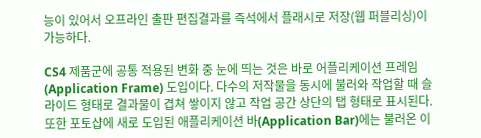능이 있어서 오프라인 출판 편집결과를 즉석에서 플래시로 저장(웹 퍼블리싱)이 가능하다.

CS4 제품군에 공통 적용된 변화 중 눈에 띄는 것은 바로 어플리케이션 프레임(Application Frame) 도입이다. 다수의 저작물을 동시에 불러와 작업할 때 슬라이드 형태로 결과물이 겹쳐 쌓이지 않고 작업 공간 상단의 탭 형태로 표시된다. 또한 포토샵에 새로 도입된 애플리케이션 바(Application Bar)에는 불러온 이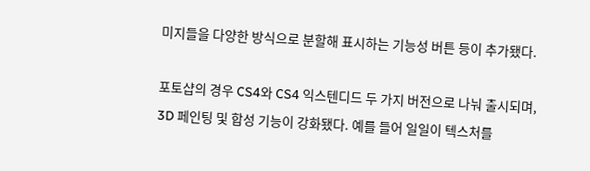미지들을 다양한 방식으로 분할해 표시하는 기능성 버튼 등이 추가됐다.

포토샵의 경우 CS4와 CS4 익스텐디드 두 가지 버전으로 나눠 출시되며, 3D 페인팅 및 합성 기능이 강화됐다. 예를 들어 일일이 텍스처를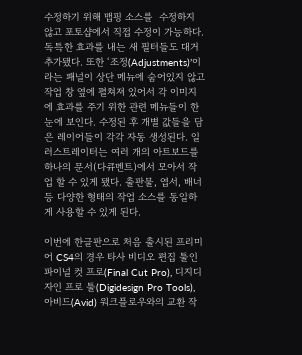수정하기 위해 맵핑 소스를  수정하지 않고 포토샵에서 직접 수정이 가능하다. 독특한 효과를 내는 새 필터들도 대거 추가됐다. 또한 ‘조정(Adjustments)’이라는 패널이 상단 메뉴에 숨어있지 않고 작업 창 옆에 펼쳐져 있어서 각 이미지에 효과를 주기 위한 관련 메뉴들이 한 눈에 보인다. 수정된 후 개별 값들을 담은 레이어들이 각각 자동 생성된다. 일러스트레이터는 여러 개의 아트보드를 하나의 문서(다큐멘트)에서 모아서 작업 할 수 있게 됐다. 출판물, 엽서, 배너 등 다양한 형태의 작업 소스를 동일하게 사용할 수 있게 된다.

이번에 한글판으로 처음 출시된 프리미어 CS4의 경우 타사 비디오 편집 툴인 파이널 컷 프로(Final Cut Pro), 디지디자인 프로 툴(Digidesign Pro Tools), 아비드(Avid) 워크플로우와의 교환 작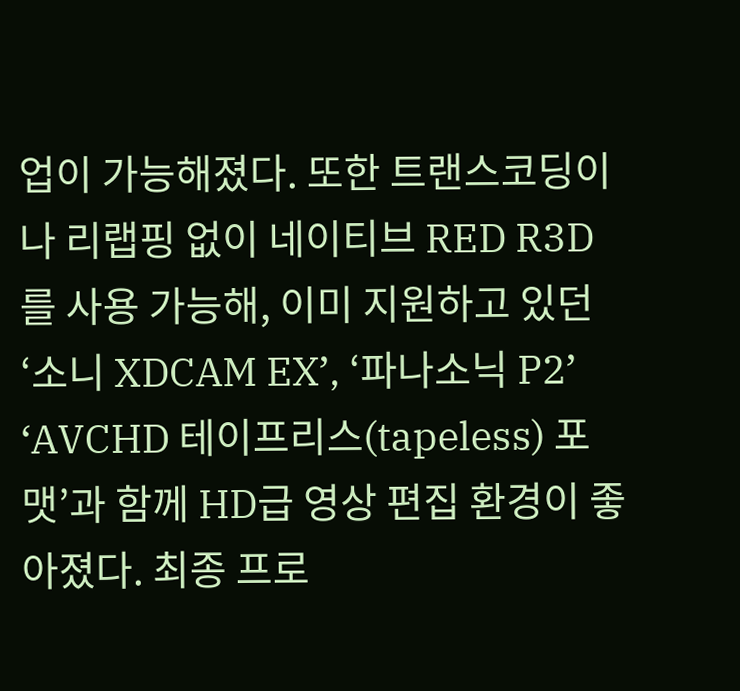업이 가능해졌다. 또한 트랜스코딩이나 리랩핑 없이 네이티브 RED R3D를 사용 가능해, 이미 지원하고 있던 ‘소니 XDCAM EX’, ‘파나소닉 P2’ ‘AVCHD 테이프리스(tapeless) 포맷’과 함께 HD급 영상 편집 환경이 좋아졌다. 최종 프로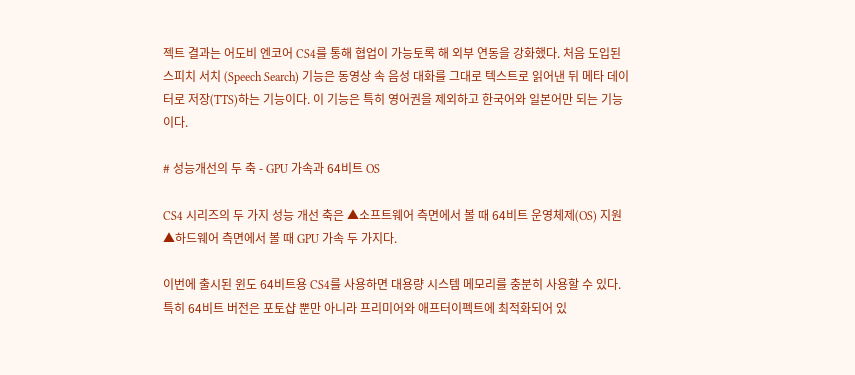젝트 결과는 어도비 엔코어 CS4를 통해 협업이 가능토록 해 외부 연동을 강화했다. 처음 도입된 스피치 서치 (Speech Search) 기능은 동영상 속 음성 대화를 그대로 텍스트로 읽어낸 뒤 메타 데이터로 저장(TTS)하는 기능이다. 이 기능은 특히 영어권을 제외하고 한국어와 일본어만 되는 기능이다.

# 성능개선의 두 축 - GPU 가속과 64비트 OS

CS4 시리즈의 두 가지 성능 개선 축은 ▲소프트웨어 측면에서 볼 때 64비트 운영체제(OS) 지원 ▲하드웨어 측면에서 볼 때 GPU 가속 두 가지다.

이번에 출시된 윈도 64비트용 CS4를 사용하면 대용량 시스템 메모리를 충분히 사용할 수 있다. 특히 64비트 버전은 포토샵 뿐만 아니라 프리미어와 애프터이펙트에 최적화되어 있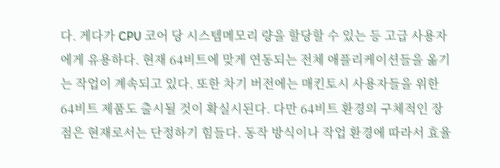다. 게다가 CPU 코어 당 시스템메모리 량을 할당할 수 있는 등 고급 사용자에게 유용하다. 현재 64비트에 맞게 연동되는 전체 애플리케이션들을 옮기는 작업이 계속되고 있다. 또한 차기 버전에는 매킨토시 사용자들을 위한 64비트 제품도 출시될 것이 확실시된다. 다만 64비트 환경의 구체적인 장점은 현재로서는 단정하기 힘들다. 동작 방식이나 작업 환경에 따라서 효율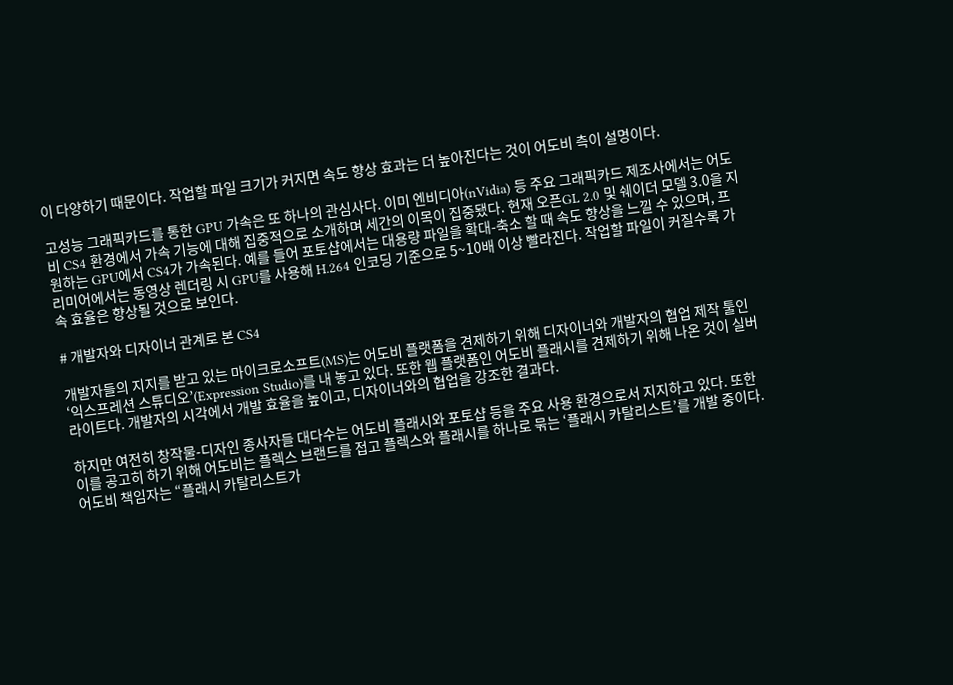이 다양하기 때문이다. 작업할 파일 크기가 커지면 속도 향상 효과는 더 높아진다는 것이 어도비 측이 설명이다.

고성능 그래픽카드를 통한 GPU 가속은 또 하나의 관심사다. 이미 엔비디아(nVidia) 등 주요 그래픽카드 제조사에서는 어도비 CS4 환경에서 가속 기능에 대해 집중적으로 소개하며 세간의 이목이 집중됐다. 현재 오픈GL 2.0 및 쉐이더 모델 3.0을 지원하는 GPU에서 CS4가 가속된다. 예를 들어 포토샵에서는 대용량 파일을 확대-축소 할 때 속도 향상을 느낄 수 있으며, 프리미어에서는 동영상 렌더링 시 GPU를 사용해 H.264 인코딩 기준으로 5~10배 이상 빨라진다. 작업할 파일이 커질수록 가속 효율은 향상될 것으로 보인다.

# 개발자와 디자이너 관계로 본 CS4

개발자들의 지지를 받고 있는 마이크로소프트(MS)는 어도비 플랫폼을 견제하기 위해 디자이너와 개발자의 협업 제작 툴인 ‘익스프레션 스튜디오’(Expression Studio)를 내 놓고 있다. 또한 웹 플랫폼인 어도비 플래시를 견제하기 위해 나온 것이 실버라이트다. 개발자의 시각에서 개발 효율을 높이고, 디자이너와의 협업을 강조한 결과다.

하지만 여전히 창작물-디자인 종사자들 대다수는 어도비 플래시와 포토샵 등을 주요 사용 환경으로서 지지하고 있다. 또한 이를 공고히 하기 위해 어도비는 플렉스 브랜드를 접고 플렉스와 플래시를 하나로 묶는 ‘플래시 카탈리스트’를 개발 중이다. 어도비 책임자는 “플래시 카탈리스트가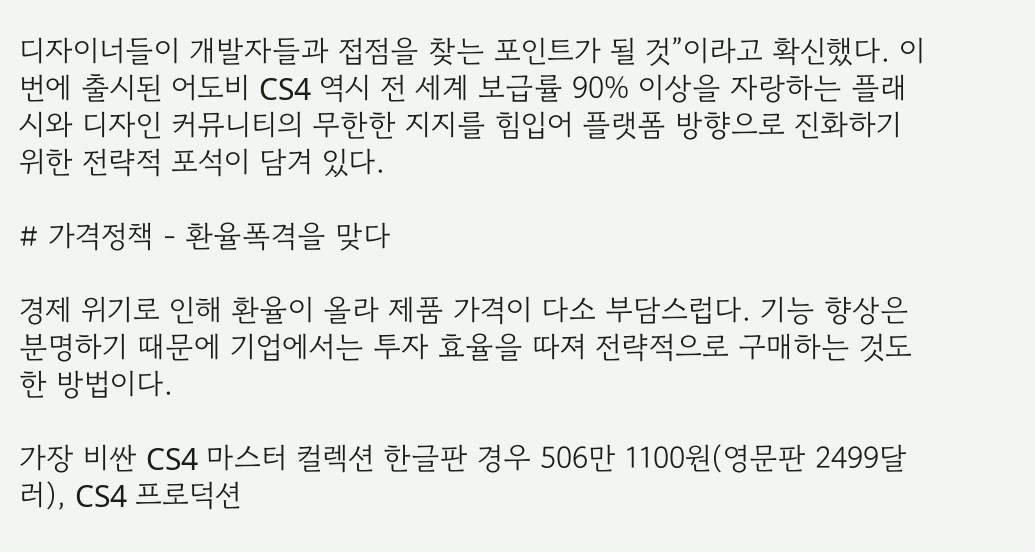디자이너들이 개발자들과 접점을 찾는 포인트가 될 것”이라고 확신했다. 이번에 출시된 어도비 CS4 역시 전 세계 보급률 90% 이상을 자랑하는 플래시와 디자인 커뮤니티의 무한한 지지를 힘입어 플랫폼 방향으로 진화하기 위한 전략적 포석이 담겨 있다.

# 가격정책 - 환율폭격을 맞다

경제 위기로 인해 환율이 올라 제품 가격이 다소 부담스럽다. 기능 향상은 분명하기 때문에 기업에서는 투자 효율을 따져 전략적으로 구매하는 것도 한 방법이다.

가장 비싼 CS4 마스터 컬렉션 한글판 경우 506만 1100원(영문판 2499달러), CS4 프로덕션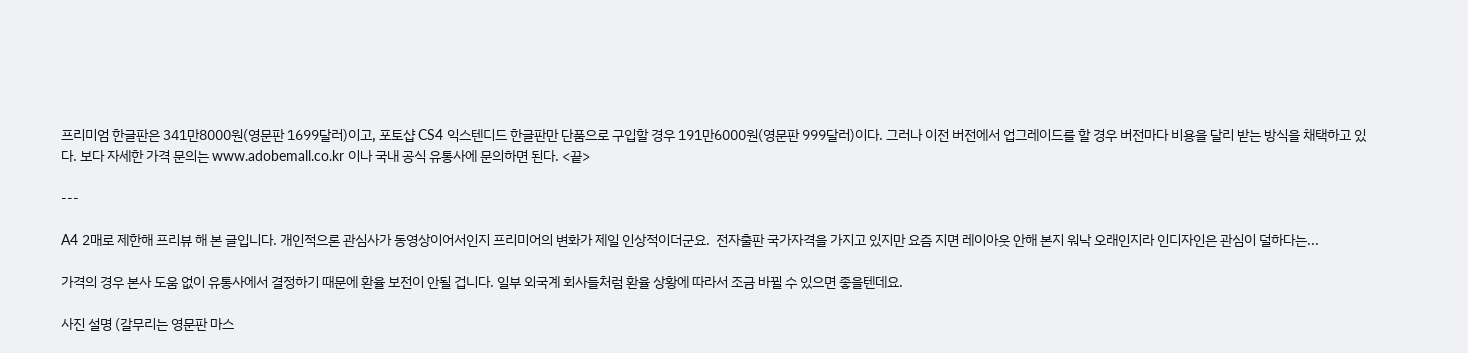프리미엄 한글판은 341만8000원(영문판 1699달러)이고, 포토샵 CS4 익스텐디드 한글판만 단품으로 구입할 경우 191만6000원(영문판 999달러)이다. 그러나 이전 버전에서 업그레이드를 할 경우 버전마다 비용을 달리 받는 방식을 채택하고 있다. 보다 자세한 가격 문의는 www.adobemall.co.kr 이나 국내 공식 유통사에 문의하면 된다. <끝>

---

A4 2매로 제한해 프리뷰 해 본 글입니다. 개인적으론 관심사가 동영상이어서인지 프리미어의 변화가 제일 인상적이더군요.  전자출판 국가자격을 가지고 있지만 요즘 지면 레이아웃 안해 본지 워낙 오래인지라 인디자인은 관심이 덜하다는...

가격의 경우 본사 도움 없이 유통사에서 결정하기 때문에 환율 보전이 안될 겁니다. 일부 외국계 회사들처럼 환율 상황에 따라서 조금 바뀔 수 있으면 좋을텐데요.

사진 설명 (갈무리는 영문판 마스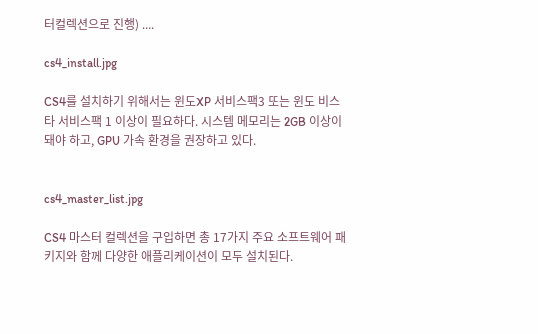터컬렉션으로 진행) ....

cs4_install.jpg

CS4를 설치하기 위해서는 윈도XP 서비스팩3 또는 윈도 비스타 서비스팩 1 이상이 필요하다. 시스템 메모리는 2GB 이상이 돼야 하고, GPU 가속 환경을 권장하고 있다.


cs4_master_list.jpg

CS4 마스터 컬렉션을 구입하면 총 17가지 주요 소프트웨어 패키지와 함께 다양한 애플리케이션이 모두 설치된다.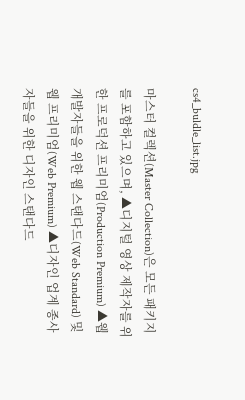cs4_buldle_list.jpg

마스터 컬렉션(Master Collection)은 모든 패키지를 포함하고 있으며, ▲디지털 영상 제작자를 위한 프로덕션 프리미엄(Production Premium) ▲웹 개발자들을 위한 웹 스탠다드(Web Standard) 및 웹 프리미엄(Web Premium) ▲디자인 업계 종사자들을 위한 디자인 스탠다드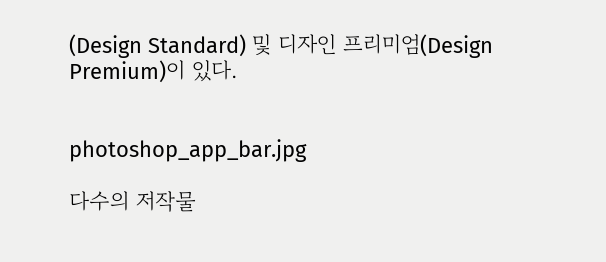(Design Standard) 및 디자인 프리미엄(Design Premium)이 있다.


photoshop_app_bar.jpg

다수의 저작물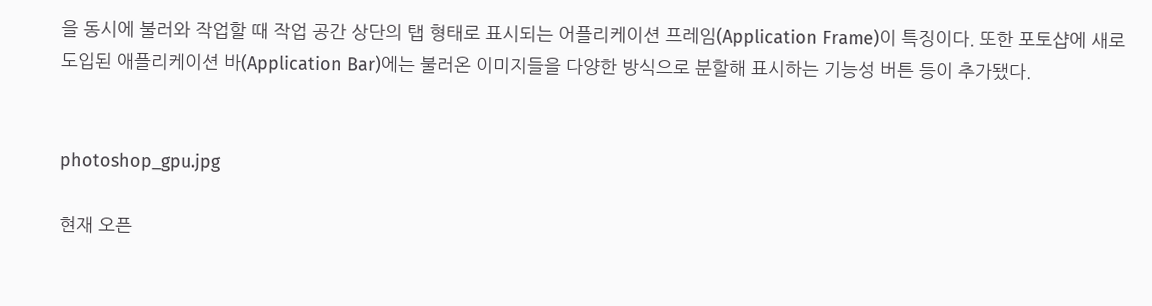을 동시에 불러와 작업할 때 작업 공간 상단의 탭 형태로 표시되는 어플리케이션 프레임(Application Frame)이 특징이다. 또한 포토샵에 새로 도입된 애플리케이션 바(Application Bar)에는 불러온 이미지들을 다양한 방식으로 분할해 표시하는 기능성 버튼 등이 추가됐다.


photoshop_gpu.jpg

현재 오픈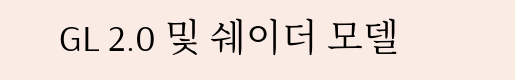GL 2.0 및 쉐이더 모델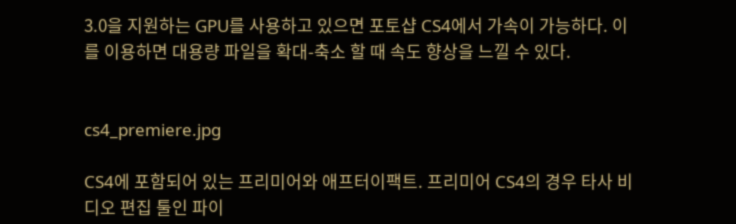3.0을 지원하는 GPU를 사용하고 있으면 포토샵 CS4에서 가속이 가능하다. 이를 이용하면 대용량 파일을 확대-축소 할 때 속도 향상을 느낄 수 있다.


cs4_premiere.jpg

CS4에 포함되어 있는 프리미어와 애프터이팩트. 프리미어 CS4의 경우 타사 비디오 편집 툴인 파이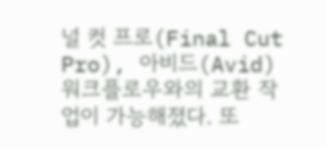널 컷 프로(Final Cut Pro), 아비드(Avid) 워크플로우와의 교환 작업이 가능해졌다. 또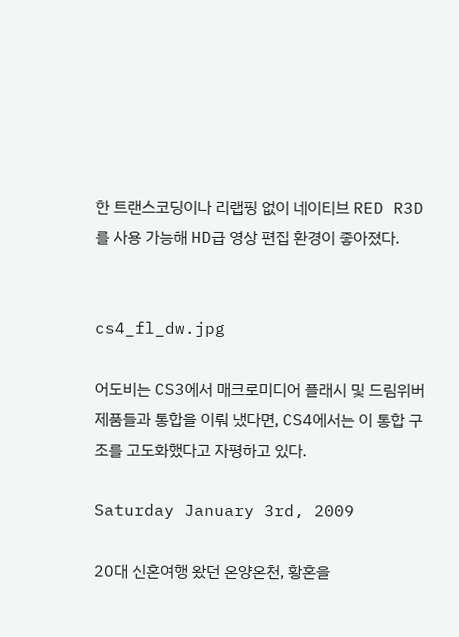한 트랜스코딩이나 리랩핑 없이 네이티브 RED R3D를 사용 가능해 HD급 영상 편집 환경이 좋아졌다.


cs4_fl_dw.jpg

어도비는 CS3에서 매크로미디어 플래시 및 드림위버 제품들과 통합을 이뤄 냈다면, CS4에서는 이 통합 구조를 고도화했다고 자평하고 있다.

Saturday January 3rd, 2009

20대 신혼여행 왔던 온양온천, 황혼을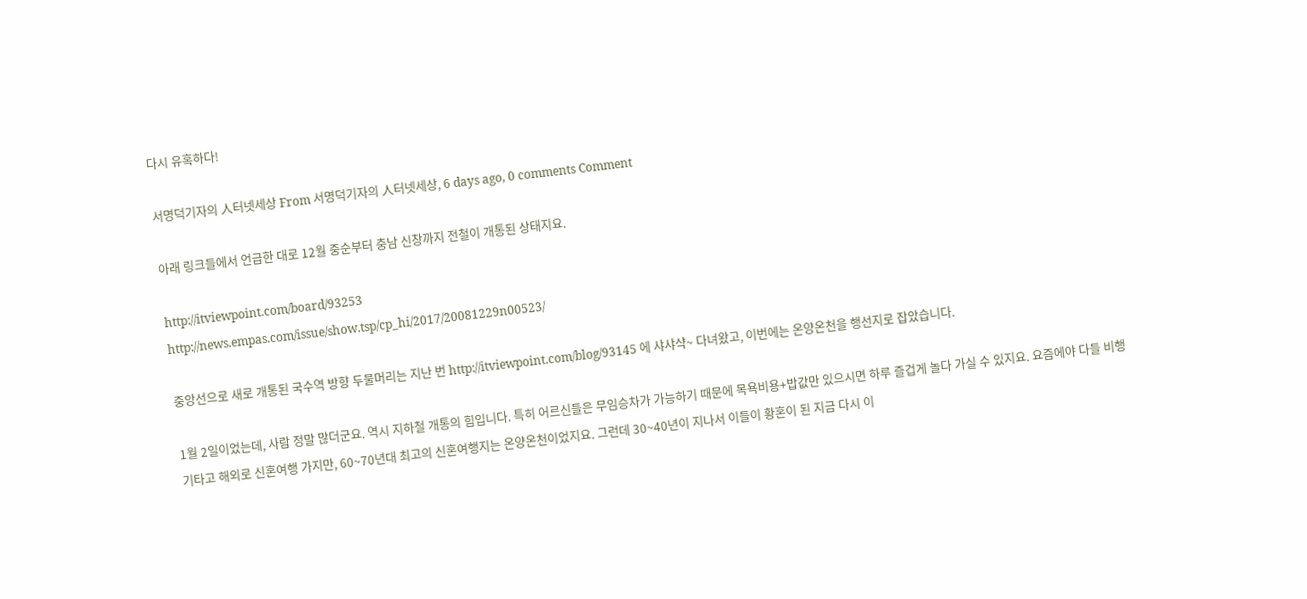다시 유혹하다!

서명덕기자의 人터넷세상 From 서명덕기자의 人터넷세상, 6 days ago, 0 comments Comment

아래 링크들에서 언급한 대로 12월 중순부터 충남 신창까지 전철이 개통된 상태지요.

http://itviewpoint.com/board/93253
http://news.empas.com/issue/show.tsp/cp_hi/2017/20081229n00523/

중앙선으로 새로 개통된 국수역 방향 두물머리는 지난 번 http://itviewpoint.com/blog/93145 에 샤샤샥~ 다녀왔고, 이번에는 온양온천을 행선지로 잡았습니다.

1월 2일이었는데, 사람 정말 많더군요. 역시 지하철 개통의 힘입니다. 특히 어르신들은 무임승차가 가능하기 때문에 목욕비용+밥값만 있으시면 하루 즐겁게 놀다 가실 수 있지요. 요즘에야 다들 비행기타고 해외로 신혼여행 가지만, 60~70년대 최고의 신혼여행지는 온양온천이었지요. 그런데 30~40년이 지나서 이들이 황혼이 된 지금 다시 이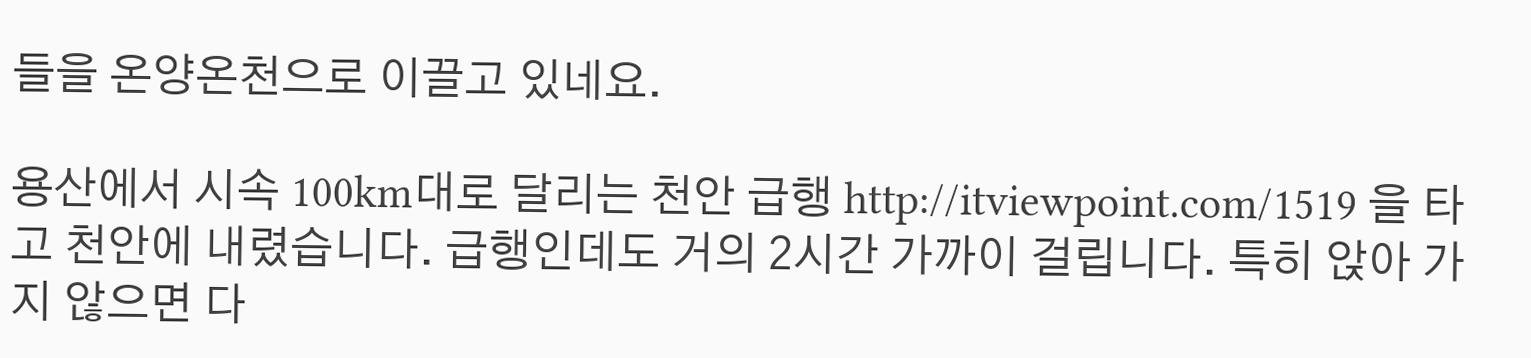들을 온양온천으로 이끌고 있네요.

용산에서 시속 100km대로 달리는 천안 급행 http://itviewpoint.com/1519 을 타고 천안에 내렸습니다. 급행인데도 거의 2시간 가까이 걸립니다. 특히 앉아 가지 않으면 다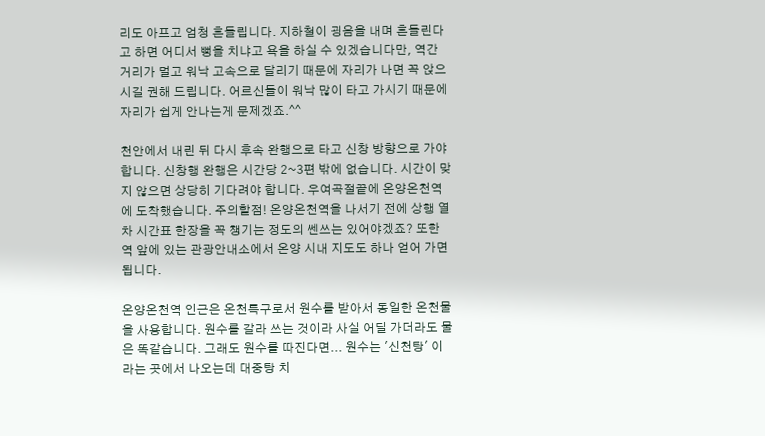리도 아프고 엄청 흔들립니다. 지하철이 굉음을 내며 흔들린다고 하면 어디서 뻥을 치냐고 욕을 하실 수 있겠습니다만, 역간 거리가 멀고 워낙 고속으로 달리기 때문에 자리가 나면 꼭 앉으시길 권해 드립니다. 어르신들이 워낙 많이 타고 가시기 때문에 자리가 쉽게 안나는게 문제겠죠.^^

천안에서 내린 뒤 다시 후속 완행으로 타고 신창 방향으로 가야 합니다. 신창행 완행은 시간당 2~3편 밖에 없습니다. 시간이 맞지 않으면 상당히 기다려야 합니다. 우여곡절끝에 온양온천역에 도착했습니다. 주의할점! 온양온천역을 나서기 전에 상행 열차 시간표 한장을 꼭 챙기는 정도의 쎈쓰는 있어야겠죠? 또한 역 앞에 있는 관광안내소에서 온양 시내 지도도 하나 얻어 가면 됩니다.

온양온천역 인근은 온천특구로서 원수를 받아서 동일한 온천물을 사용합니다. 원수를 갈라 쓰는 것이라 사실 어딜 가더라도 물은 똑같습니다. 그래도 원수를 따진다면... 원수는 '신천탕' 이라는 곳에서 나오는데 대중탕 치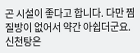곤 시설이 좋다고 합니다. 다만 찜질방이 없어서 약간 아쉽더군요. 신천탕은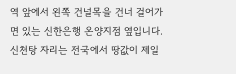역 앞에서 왼쪽 건널목을 건너 걸어가면 있는 신한은행 온양지점 옆입니다. 신천탕 자리는 전국에서 땅값이 제일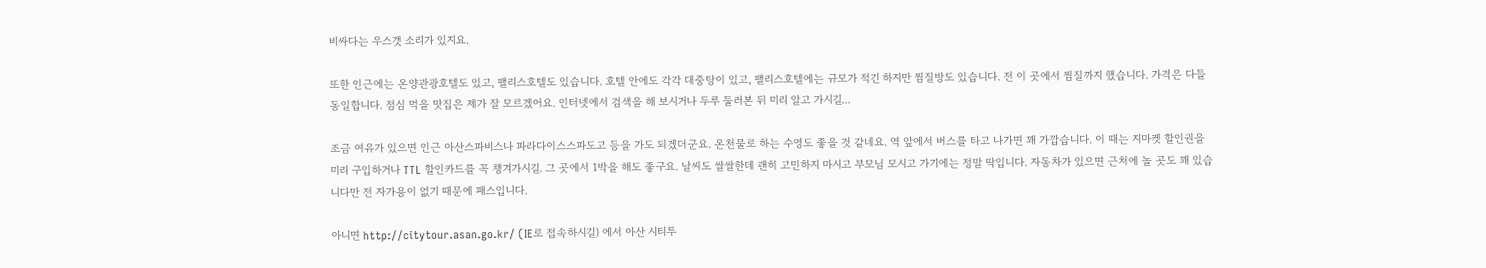비싸다는 우스갯 소리가 있지요.

또한 인근에는 온양관광호텔도 있고, 팰리스호텔도 있습니다. 호텔 안에도 각각 대중탕이 있고, 팰리스호텔에는 규모가 적긴 하지만 찜질방도 있습니다. 전 이 곳에서 찜질까지 했습니다. 가격은 다들 동일합니다. 점심 먹을 맛집은 제가 잘 모르겠어요. 인터넷에서 검색을 해 보시거나 두루 둘러본 뒤 미리 알고 가시길...

조금 여유가 있으면 인근 아산스파비스나 파라다이스스파도고 등을 가도 되겠더군요. 온천물로 하는 수영도 좋을 것 같네요. 역 앞에서 버스를 타고 나가면 꽤 가깝습니다. 이 때는 지마켓 할인권을 미리 구입하거나 TTL 할인카드를 꼭 챙겨가시길. 그 곳에서 1박을 해도 좋구요. 날씨도 쌀쌀한데 괜히 고민하지 마시고 부모님 모시고 가기에는 정말 딱입니다. 자동차가 있으면 근처에 놀 곳도 꽤 있습니다만 전 자가용이 없기 때문에 패스입니다.

아니면 http://citytour.asan.go.kr/ (IE로 접속하시길) 에서 아산 시티투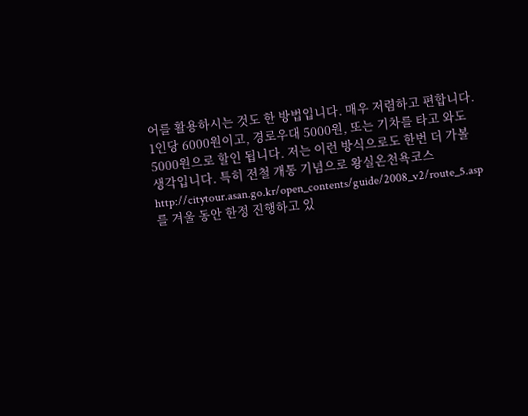어를 활용하시는 것도 한 방법입니다. 매우 저렴하고 편합니다. 1인당 6000원이고, 경로우대 5000원, 또는 기차를 타고 와도 5000원으로 할인 됩니다. 저는 이런 방식으로도 한번 더 가볼 생각입니다. 특히 전철 개통 기념으로 왕실온천욕코스 http://citytour.asan.go.kr/open_contents/guide/2008_v2/route_5.asp 를 겨울 동안 한정 진행하고 있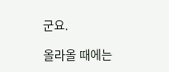군요.

올라올 때에는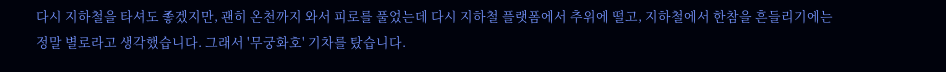다시 지하철을 타셔도 좋겠지만, 괜히 온천까지 와서 피로를 풀었는데 다시 지하철 플랫폼에서 추위에 떨고, 지하철에서 한참을 흔들리기에는 정말 별로라고 생각했습니다. 그래서 '무궁화호' 기차를 탔습니다.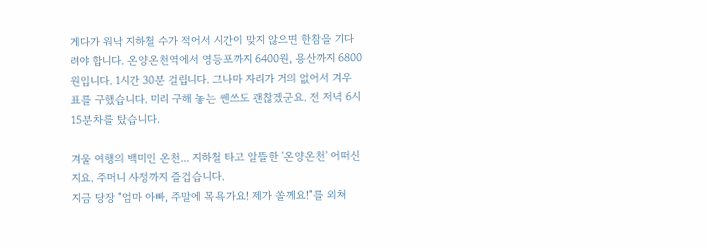게다가 워낙 지하철 수가 적어서 시간이 맞지 않으면 한참을 기다려야 합니다. 온양온천역에서 영등포까지 6400원, 용산까지 6800원입니다. 1시간 30분 걸립니다. 그나마 자리가 거의 없어서 겨우 표를 구했습니다. 미리 구해 놓는 쎈쓰도 괜찮겠군요. 전 저녁 6시 15분차를 탔습니다.

겨울 여행의 백미인 온천... 지하철 타고 알뜰한 '온양온천' 어떠신지요. 주머니 사정까지 즐겁습니다.
지금 당장 "엄마 아빠, 주말에 목욕가요! 제가 쏠께요!"를 외쳐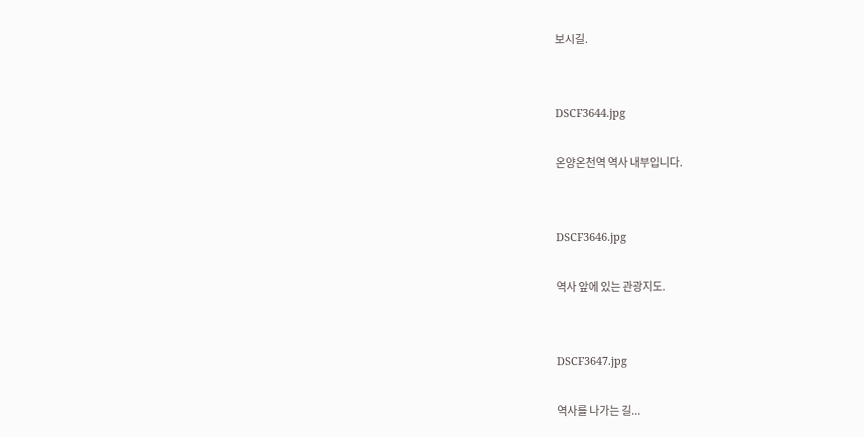보시길.


DSCF3644.jpg

온양온천역 역사 내부입니다.


DSCF3646.jpg

역사 앞에 있는 관광지도.


DSCF3647.jpg

역사를 나가는 길...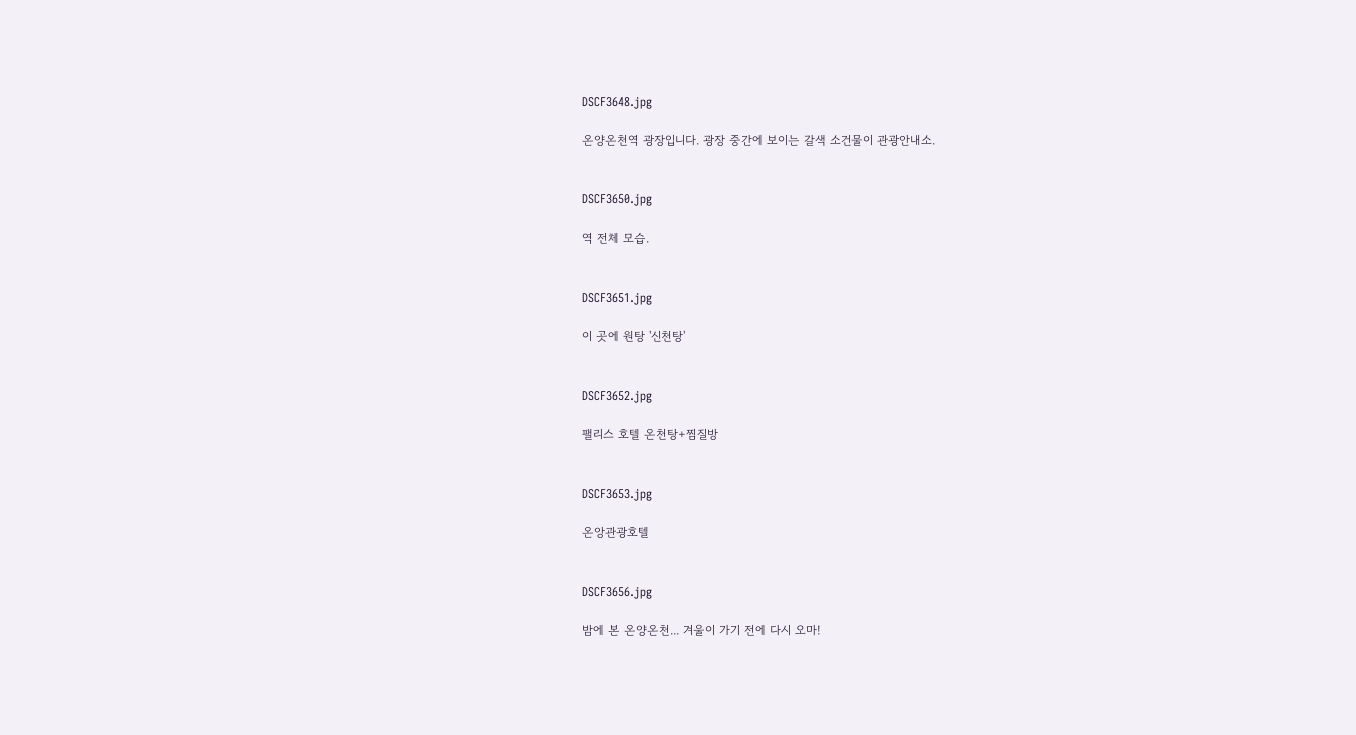DSCF3648.jpg

온양온천역 광장입니다. 광장 중간에 보이는 갈색 소건물이 관광안내소.


DSCF3650.jpg

역 전체 모습.


DSCF3651.jpg

이 곳에 원탕 '신천탕'


DSCF3652.jpg

팰리스 호텔 온천탕+찜질방


DSCF3653.jpg

온앙관광호텔


DSCF3656.jpg

밤에 본 온양온천... 겨울이 가기 전에 다시 오마!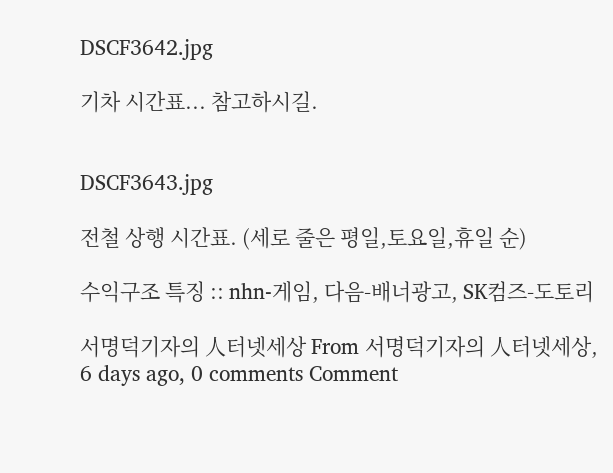DSCF3642.jpg

기차 시간표... 참고하시길.


DSCF3643.jpg

전철 상행 시간표. (세로 줄은 평일,토요일,휴일 순)

수익구조 특징 :: nhn-게임, 다음-배너광고, SK컴즈-도토리

서명덕기자의 人터넷세상 From 서명덕기자의 人터넷세상, 6 days ago, 0 comments Comment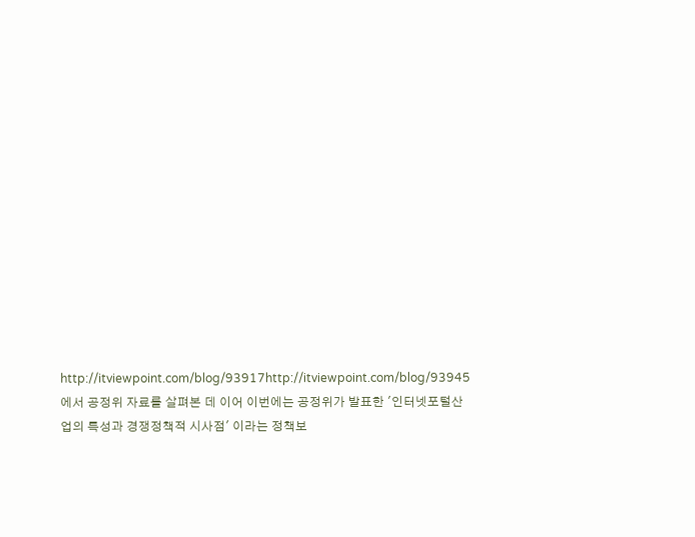http://itviewpoint.com/blog/93917http://itviewpoint.com/blog/93945 에서 공정위 자료를 살펴본 데 이어 이번에는 공정위가 발표한 '인터넷포털산업의 특성과 경쟁정책적 시사점' 이라는 정책보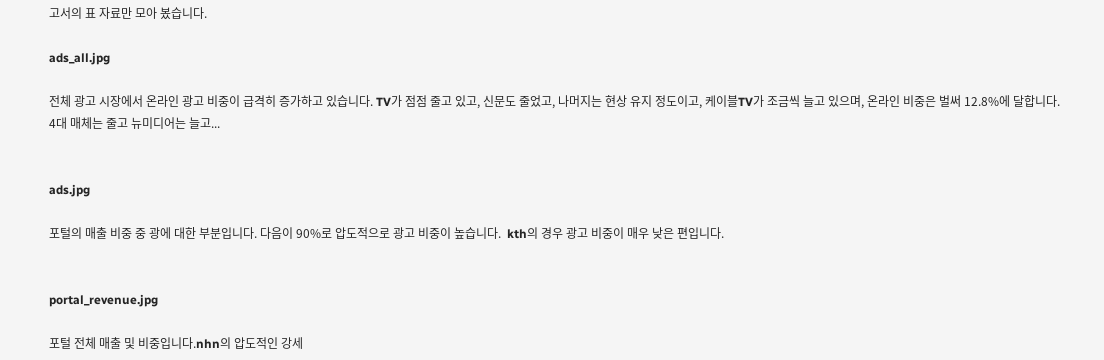고서의 표 자료만 모아 봈습니다.

ads_all.jpg

전체 광고 시장에서 온라인 광고 비중이 급격히 증가하고 있습니다. TV가 점점 줄고 있고, 신문도 줄었고, 나머지는 현상 유지 정도이고, 케이블TV가 조금씩 늘고 있으며, 온라인 비중은 벌써 12.8%에 달합니다. 4대 매체는 줄고 뉴미디어는 늘고...


ads.jpg

포털의 매출 비중 중 광에 대한 부분입니다. 다음이 90%로 압도적으로 광고 비중이 높습니다.  kth의 경우 광고 비중이 매우 낮은 편입니다.


portal_revenue.jpg

포털 전체 매출 및 비중입니다.nhn의 압도적인 강세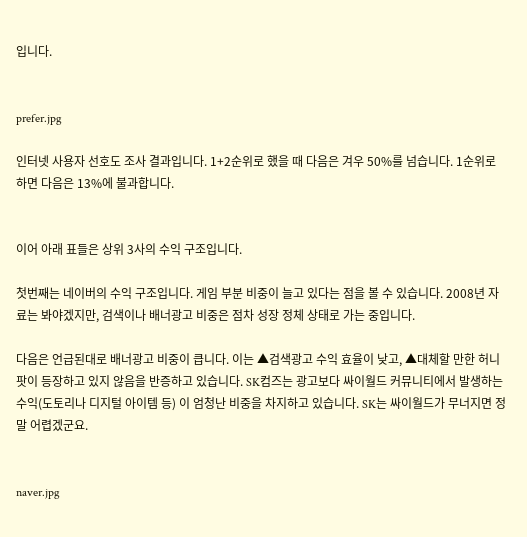입니다.


prefer.jpg

인터넷 사용자 선호도 조사 결과입니다. 1+2순위로 했을 때 다음은 겨우 50%를 넘습니다. 1순위로 하면 다음은 13%에 불과합니다.


이어 아래 표들은 상위 3사의 수익 구조입니다.

첫번째는 네이버의 수익 구조입니다. 게임 부분 비중이 늘고 있다는 점을 볼 수 있습니다. 2008년 자료는 봐야겠지만, 검색이나 배너광고 비중은 점차 성장 정체 상태로 가는 중입니다.

다음은 언급된대로 배너광고 비중이 큽니다. 이는 ▲검색광고 수익 효율이 낮고, ▲대체할 만한 허니팟이 등장하고 있지 않음을 반증하고 있습니다. SK컴즈는 광고보다 싸이월드 커뮤니티에서 발생하는 수익(도토리나 디지털 아이템 등) 이 엄청난 비중을 차지하고 있습니다. SK는 싸이월드가 무너지면 정말 어렵겠군요.


naver.jpg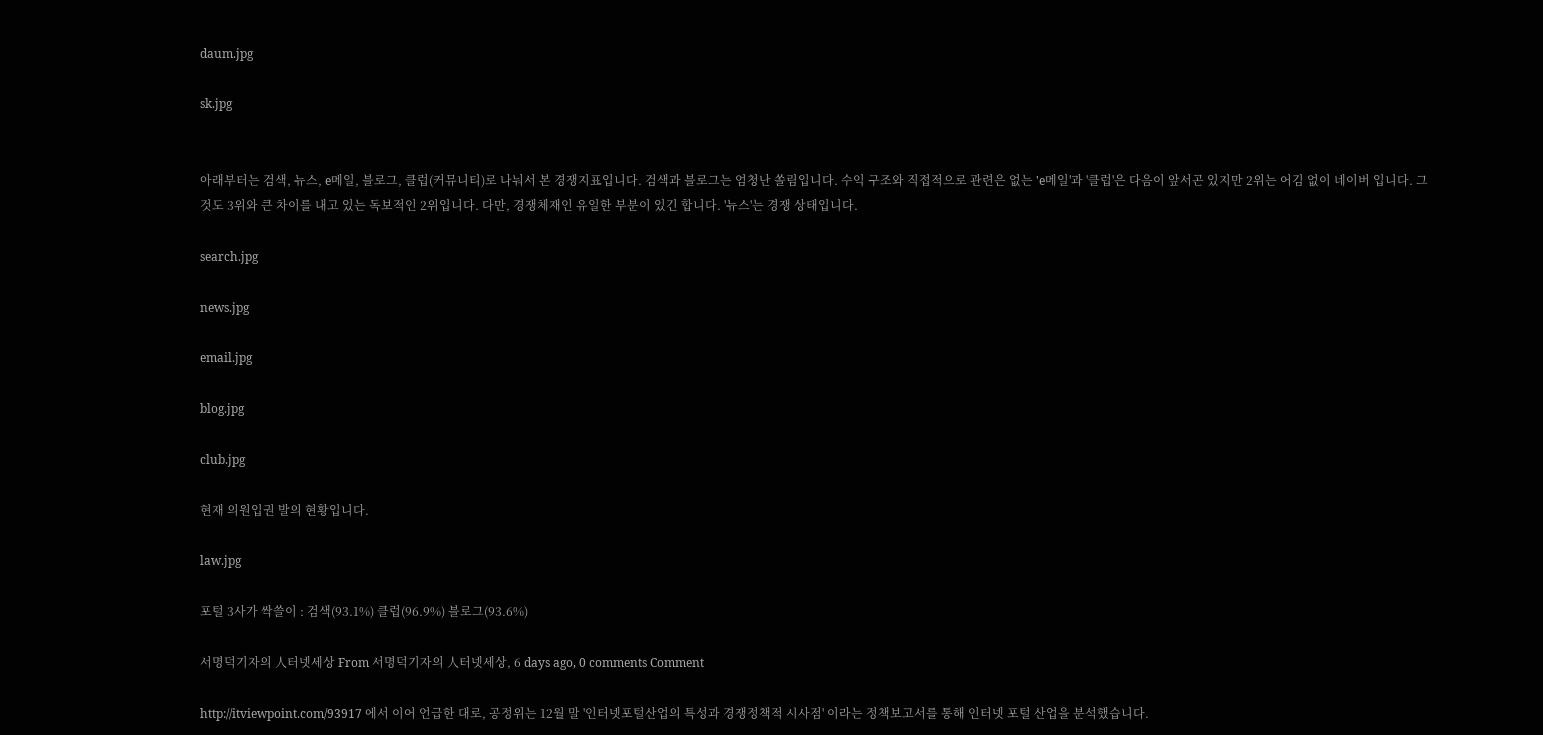daum.jpg

sk.jpg


아래부터는 검색, 뉴스, e메일, 블로그, 클럽(커뮤니티)로 나눠서 본 경쟁지표입니다. 검색과 블로그는 엄청난 쏠림입니다. 수익 구조와 직접적으로 관련은 없는 'e메일'과 '클럽'은 다음이 앞서곤 있지만 2위는 어김 없이 네이버 입니다. 그것도 3위와 큰 차이를 내고 있는 독보적인 2위입니다. 다만, 경쟁체재인 유일한 부분이 있긴 합니다. '뉴스'는 경쟁 상태입니다.

search.jpg

news.jpg

email.jpg

blog.jpg

club.jpg

현재 의원입권 발의 현황입니다.

law.jpg

포털 3사가 싹쓸이 : 검색(93.1%) 클럽(96.9%) 블로그(93.6%)

서명덕기자의 人터넷세상 From 서명덕기자의 人터넷세상, 6 days ago, 0 comments Comment

http://itviewpoint.com/93917 에서 이어 언급한 대로, 공정위는 12월 말 '인터넷포털산업의 특성과 경쟁정책적 시사점' 이라는 정책보고서를 통해 인터넷 포털 산업을 분석했습니다.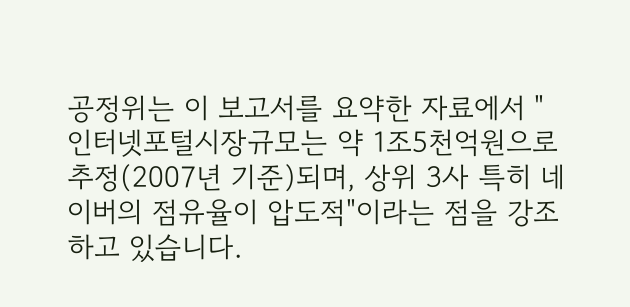공정위는 이 보고서를 요약한 자료에서 "인터넷포털시장규모는 약 1조5천억원으로 추정(2007년 기준)되며, 상위 3사 특히 네이버의 점유율이 압도적"이라는 점을 강조하고 있습니다.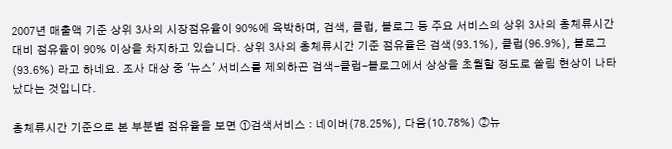2007년 매출액 기준 상위 3사의 시장점유율이 90%에 육박하며, 검색, 클럽, 블로그 등 주요 서비스의 상위 3사의 총체류시간 대비 점유율이 90% 이상을 차지하고 있습니다. 상위 3사의 총체류시간 기준 점유율은 검색(93.1%), 클럽(96.9%), 블로그(93.6%) 라고 하네요. 조사 대상 중 '뉴스' 서비스를 제외하곤 검색-클럽-블로그에서 상상을 초월할 정도로 쏠림 현상이 나타났다는 것입니다.

총체류시간 기준으로 본 부분별 점유율을 보면 ①검색서비스 : 네이버(78.25%), 다음(10.78%) ②뉴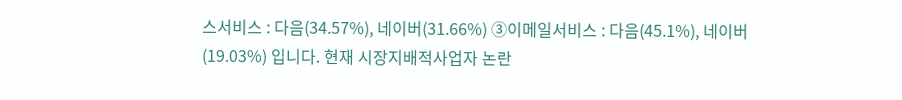스서비스 : 다음(34.57%), 네이버(31.66%) ③이메일서비스 : 다음(45.1%), 네이버(19.03%) 입니다. 현재 시장지배적사업자 논란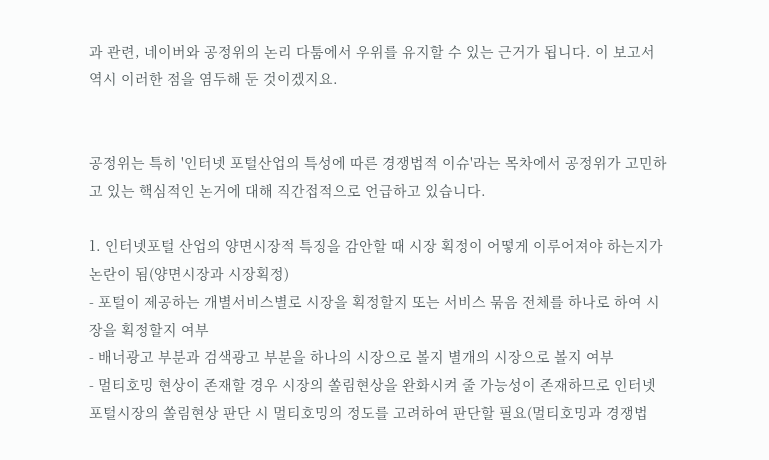과 관련, 네이버와 공정위의 논리 다툼에서 우위를 유지할 수 있는 근거가 됩니다. 이 보고서 역시 이러한 점을 염두해 둔 것이겠지요.


공정위는 특히 '인터넷 포털산업의 특성에 따른 경쟁법적 이슈'라는 목차에서 공정위가 고민하고 있는 핵심적인 논거에 대해 직간접적으로 언급하고 있습니다.

1. 인터넷포털 산업의 양면시장적 특징을 감안할 때 시장 획정이 어떻게 이루어져야 하는지가 논란이 됨(양면시장과 시장획정)
- 포털이 제공하는 개별서비스별로 시장을 획정할지 또는 서비스 묶음 전체를 하나로 하여 시장을 획정할지 여부
- 배너광고 부분과 검색광고 부분을 하나의 시장으로 볼지 별개의 시장으로 볼지 여부
- 멀티호밍 현상이 존재할 경우 시장의 쏠림현상을 완화시켜 줄 가능성이 존재하므로 인터넷 포털시장의 쏠림현상 판단 시 멀티호밍의 정도를 고려하여 판단할 필요(멀티호밍과 경쟁법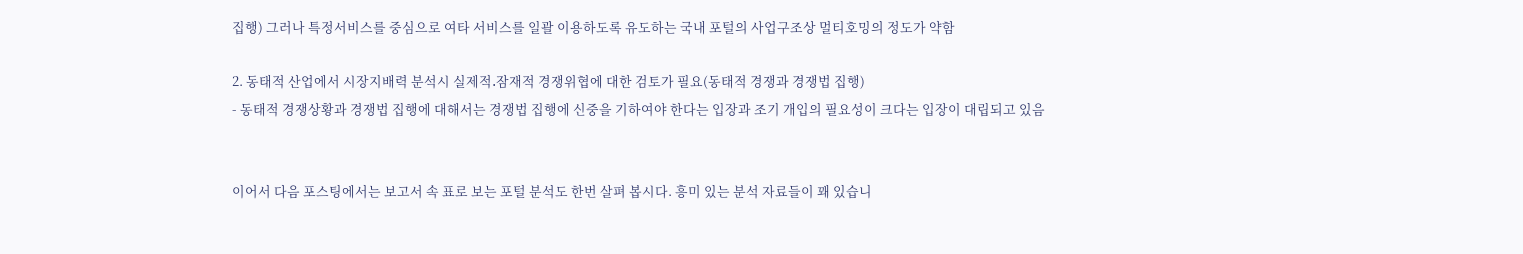집행) 그러나 특정서비스를 중심으로 여타 서비스를 일괄 이용하도록 유도하는 국내 포털의 사업구조상 멀티호밍의 정도가 약함

2. 동태적 산업에서 시장지배력 분석시 실제적․잠재적 경쟁위협에 대한 검토가 필요(동태적 경쟁과 경쟁법 집행)
- 동태적 경쟁상황과 경쟁법 집행에 대해서는 경쟁법 집행에 신중을 기하여야 한다는 입장과 조기 개입의 필요성이 크다는 입장이 대립되고 있음


이어서 다음 포스팅에서는 보고서 속 표로 보는 포털 분석도 한번 살펴 봅시다. 흥미 있는 분석 자료들이 꽤 있습니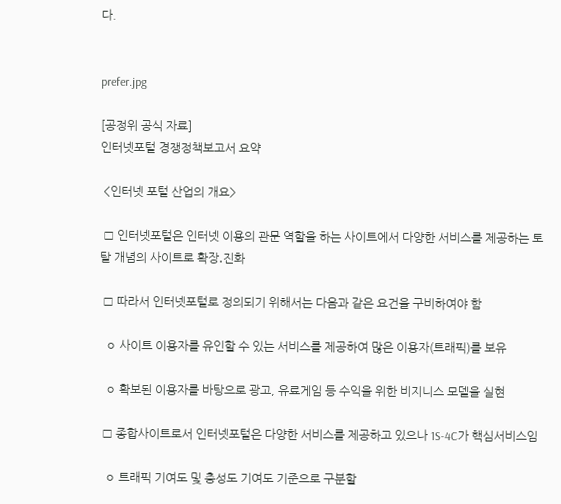다.


prefer.jpg

[공정위 공식 자료]
인터넷포털 경쟁정책보고서 요약

 <인터넷 포털 산업의 개요>

 □ 인터넷포털은 인터넷 이용의 관문 역할을 하는 사이트에서 다양한 서비스를 제공하는 토탈 개념의 사이트로 확장․진화

 □ 따라서 인터넷포털로 정의되기 위해서는 다음과 같은 요건을 구비하여야 함

  ㅇ 사이트 이용자를 유인할 수 있는 서비스를 제공하여 많은 이용자(트래픽)를 보유

  ㅇ 확보된 이용자를 바탕으로 광고, 유료게임 등 수익을 위한 비지니스 모델을 실현

 □ 종합사이트로서 인터넷포털은 다양한 서비스를 제공하고 있으나 1S-4C가 핵심서비스임

  ㅇ 트래픽 기여도 및 충성도 기여도 기준으로 구분할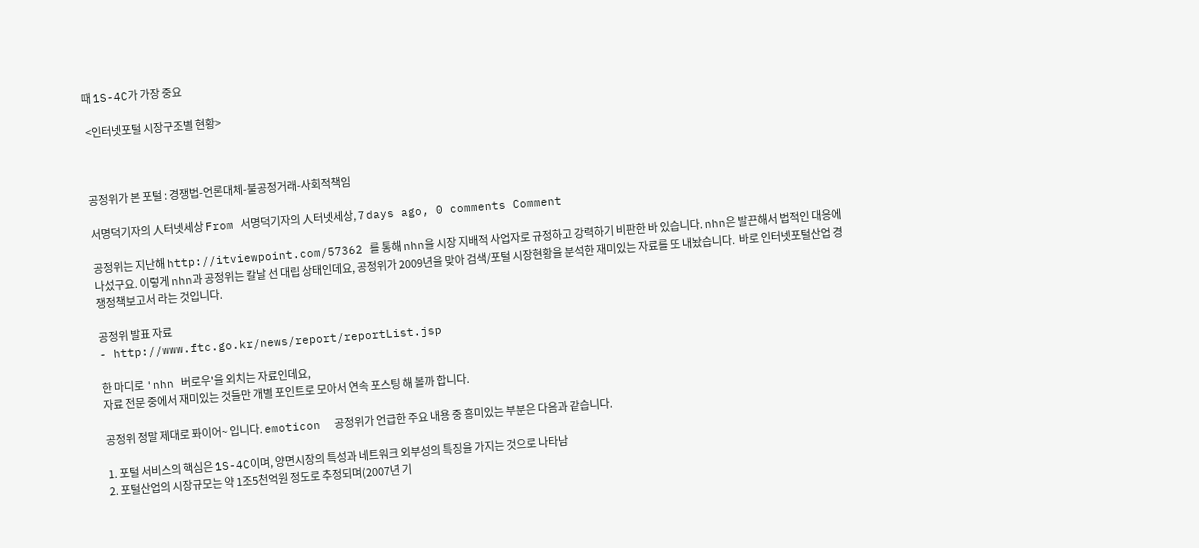때 1S-4C가 가장 중요

 <인터넷포털 시장구조별 현황>



공정위가 본 포털 : 경쟁법-언론대체-불공정거래-사회적책임

서명덕기자의 人터넷세상 From 서명덕기자의 人터넷세상, 7 days ago, 0 comments Comment

공정위는 지난해 http://itviewpoint.com/57362 를 통해 nhn을 시장 지배적 사업자로 규정하고 강력하기 비판한 바 있습니다. nhn은 발끈해서 법적인 대응에 나섰구요. 이렇게 nhn과 공정위는 칼날 선 대립 상태인데요, 공정위가 2009년을 맞아 검색/포털 시장현황을 분석한 재미있는 자료를 또 내놨습니다.  바로 인터넷포털산업 경쟁정책보고서 라는 것입니다.

공정위 발표 자료
- http://www.ftc.go.kr/news/report/reportList.jsp

한 마디로 'nhn 버로우'을 외치는 자료인데요,
자료 전문 중에서 재미있는 것들만 개별 포인트로 모아서 연속 포스팅 해 볼까 합니다.

공정위 정말 제대로 퐈이어~ 입니다. emoticon  공정위가 언급한 주요 내용 중 흥미있는 부분은 다음과 같습니다.

1. 포털 서비스의 핵심은 1S-4C이며, 양면시장의 특성과 네트워크 외부성의 특징을 가지는 것으로 나타남
2. 포털산업의 시장규모는 약 1조5천억원 정도로 추정되며(2007년 기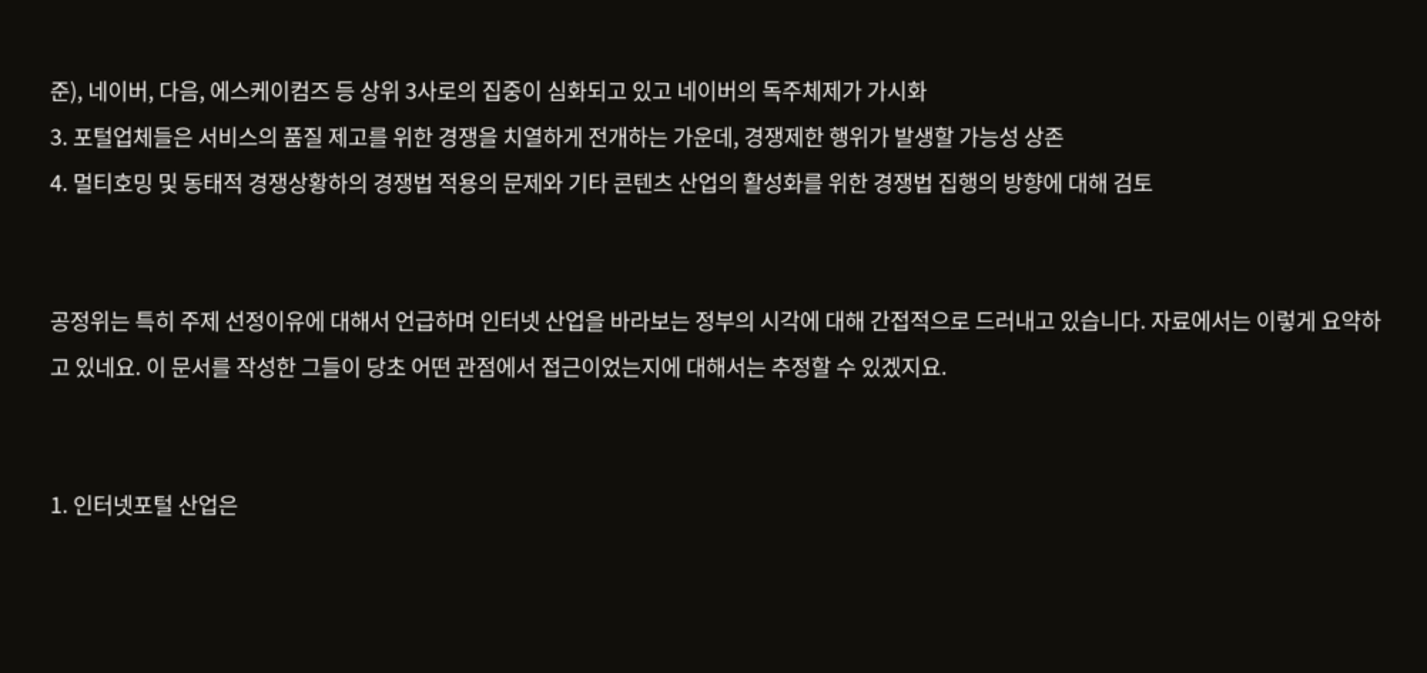준), 네이버, 다음, 에스케이컴즈 등 상위 3사로의 집중이 심화되고 있고 네이버의 독주체제가 가시화
3. 포털업체들은 서비스의 품질 제고를 위한 경쟁을 치열하게 전개하는 가운데, 경쟁제한 행위가 발생할 가능성 상존
4. 멀티호밍 및 동태적 경쟁상황하의 경쟁법 적용의 문제와 기타 콘텐츠 산업의 활성화를 위한 경쟁법 집행의 방향에 대해 검토


공정위는 특히 주제 선정이유에 대해서 언급하며 인터넷 산업을 바라보는 정부의 시각에 대해 간접적으로 드러내고 있습니다. 자료에서는 이렇게 요약하고 있네요. 이 문서를 작성한 그들이 당초 어떤 관점에서 접근이었는지에 대해서는 추정할 수 있겠지요.


1. 인터넷포털 산업은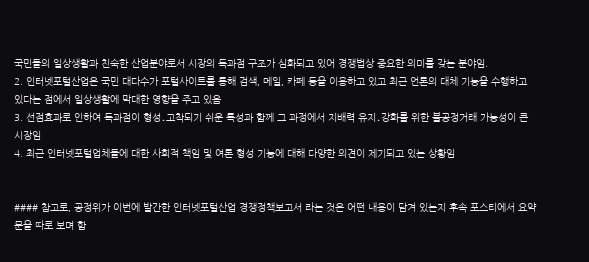국민들의 일상생활과 친숙한 산업분야로서 시장의 독과점 구조가 심화되고 있어 경쟁법상 중요한 의미를 갖는 분야임.
2. 인터넷포털산업은 국민 대다수가 포털사이트를 통해 검색, 메일, 카페 등을 이용하고 있고 최근 언론의 대체 기능을 수행하고 있다는 점에서 일상생활에 막대한 영향을 주고 있음
3. 선점효과로 인하여 독과점이 형성․고착되기 쉬운 특성과 함께 그 과정에서 지배력 유지․강화를 위한 불공정거래 가능성이 큰 시장임
4. 최근 인터넷포털업체들에 대한 사회적 책임 및 여론 형성 기능에 대해 다양한 의견이 제기되고 있는 상황임


#### 참고로, 공정위가 이번에 발간한 인터넷포털산업 경쟁정책보고서 라는 것은 어떤 내용이 담겨 있는지 후속 포스티에서 요약문을 따로 보며 함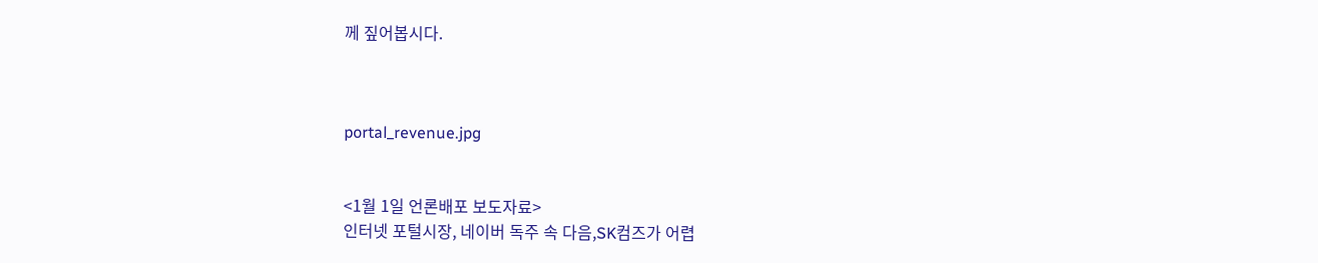께 짚어봅시다.



portal_revenue.jpg


<1월 1일 언론배포 보도자료>
인터넷 포털시장, 네이버 독주 속 다음,SK컴즈가 어렵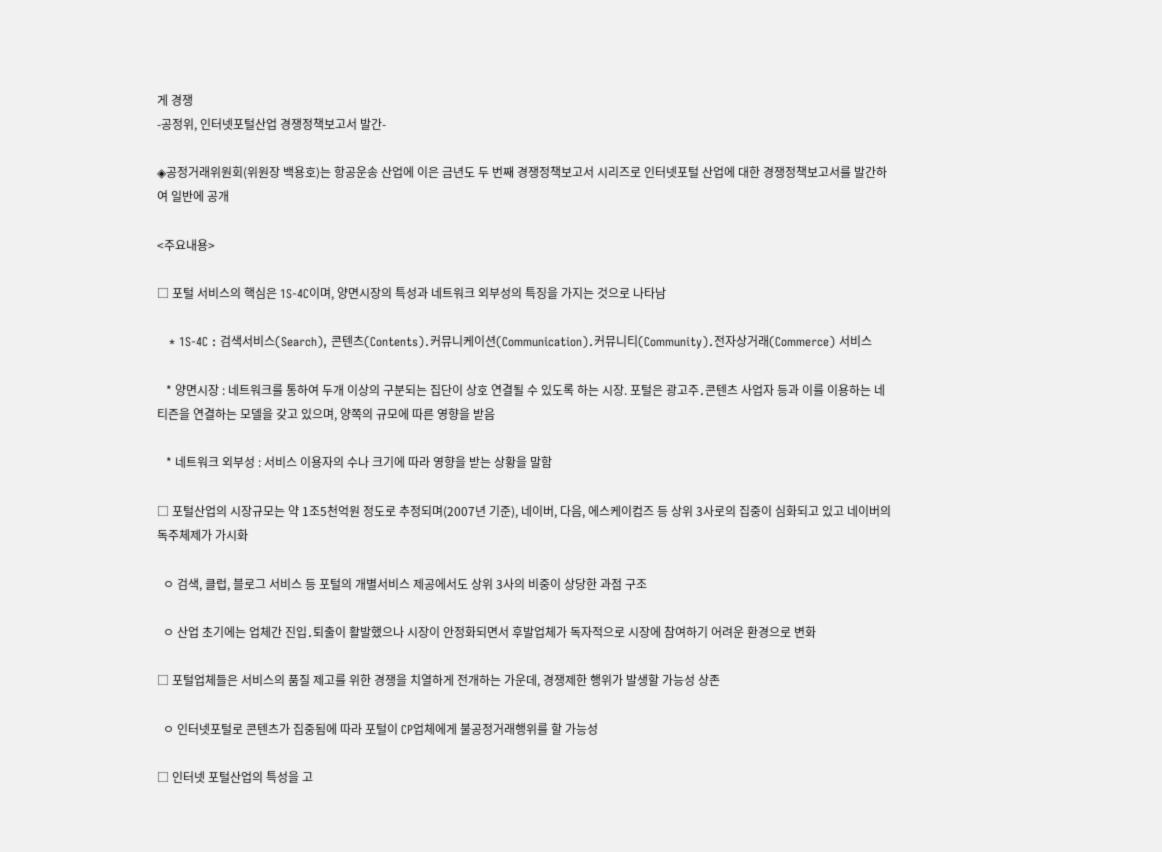게 경쟁
-공정위, 인터넷포털산업 경쟁정책보고서 발간-

◈공정거래위원회(위원장 백용호)는 항공운송 산업에 이은 금년도 두 번째 경쟁정책보고서 시리즈로 인터넷포털 산업에 대한 경쟁정책보고서를 발간하여 일반에 공개

<주요내용>

□ 포털 서비스의 핵심은 1S-4C이며, 양면시장의 특성과 네트워크 외부성의 특징을 가지는 것으로 나타남

   * 1S-4C : 검색서비스(Search), 콘텐츠(Contents)․커뮤니케이션(Communication)․커뮤니티(Community)․전자상거래(Commerce) 서비스

   * 양면시장 : 네트워크를 통하여 두개 이상의 구분되는 집단이 상호 연결될 수 있도록 하는 시장. 포털은 광고주․콘텐츠 사업자 등과 이를 이용하는 네티즌을 연결하는 모델을 갖고 있으며, 양쪽의 규모에 따른 영향을 받음

   * 네트워크 외부성 : 서비스 이용자의 수나 크기에 따라 영향을 받는 상황을 말함

□ 포털산업의 시장규모는 약 1조5천억원 정도로 추정되며(2007년 기준), 네이버, 다음, 에스케이컴즈 등 상위 3사로의 집중이 심화되고 있고 네이버의 독주체제가 가시화

  ㅇ 검색, 클럽, 블로그 서비스 등 포털의 개별서비스 제공에서도 상위 3사의 비중이 상당한 과점 구조

  ㅇ 산업 초기에는 업체간 진입․퇴출이 활발했으나 시장이 안정화되면서 후발업체가 독자적으로 시장에 참여하기 어려운 환경으로 변화

□ 포털업체들은 서비스의 품질 제고를 위한 경쟁을 치열하게 전개하는 가운데, 경쟁제한 행위가 발생할 가능성 상존

  ㅇ 인터넷포털로 콘텐츠가 집중됨에 따라 포털이 CP업체에게 불공정거래행위를 할 가능성

□ 인터넷 포털산업의 특성을 고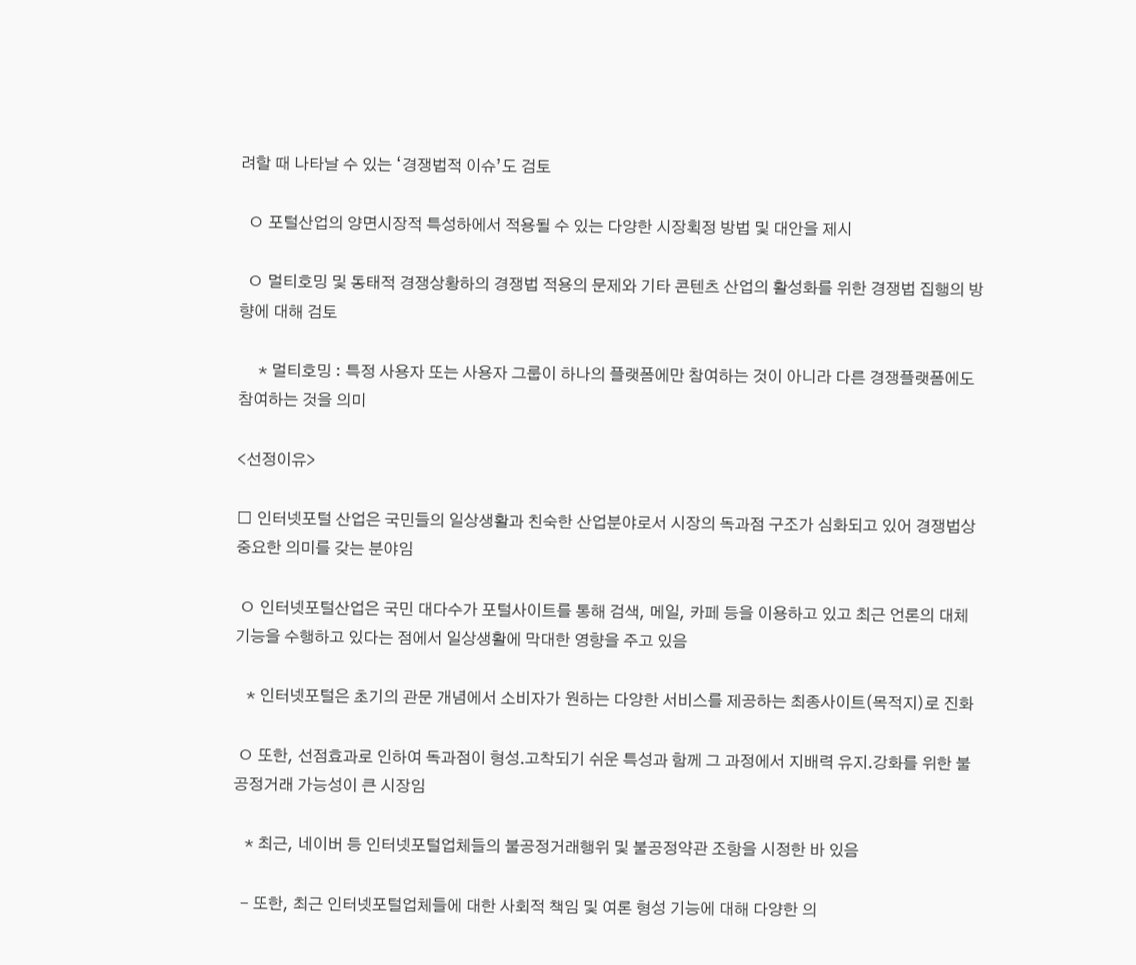려할 때 나타날 수 있는 ‘경쟁법적 이슈’도 검토

  ㅇ 포털산업의 양면시장적 특성하에서 적용될 수 있는 다양한 시장획정 방법 및 대안을 제시

  ㅇ 멀티호밍 및 동태적 경쟁상황하의 경쟁법 적용의 문제와 기타 콘텐츠 산업의 활성화를 위한 경쟁법 집행의 방향에 대해 검토

     * 멀티호밍 : 특정 사용자 또는 사용자 그룹이 하나의 플랫폼에만 참여하는 것이 아니라 다른 경쟁플랫폼에도 참여하는 것을 의미

<선정이유>

□ 인터넷포털 산업은 국민들의 일상생활과 친숙한 산업분야로서 시장의 독과점 구조가 심화되고 있어 경쟁법상 중요한 의미를 갖는 분야임

 ㅇ 인터넷포털산업은 국민 대다수가 포털사이트를 통해 검색, 메일, 카페 등을 이용하고 있고 최근 언론의 대체 기능을 수행하고 있다는 점에서 일상생활에 막대한 영향을 주고 있음

   * 인터넷포털은 초기의 관문 개념에서 소비자가 원하는 다양한 서비스를 제공하는 최종사이트(목적지)로 진화

 ㅇ 또한, 선점효과로 인하여 독과점이 형성․고착되기 쉬운 특성과 함께 그 과정에서 지배력 유지․강화를 위한 불공정거래 가능성이 큰 시장임

   * 최근, 네이버 등 인터넷포털업체들의 불공정거래행위 및 불공정약관 조항을 시정한 바 있음

  - 또한, 최근 인터넷포털업체들에 대한 사회적 책임 및 여론 형성 기능에 대해 다양한 의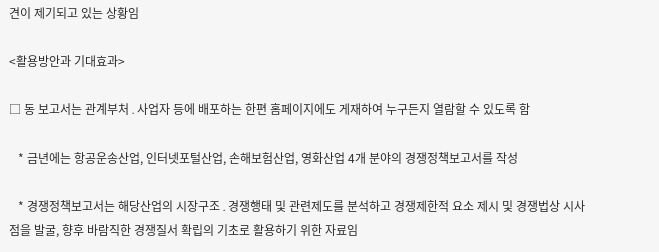견이 제기되고 있는 상황임

<활용방안과 기대효과>

□ 동 보고서는 관계부처․사업자 등에 배포하는 한편 홈페이지에도 게재하여 누구든지 열람할 수 있도록 함

   * 금년에는 항공운송산업, 인터넷포털산업, 손해보험산업, 영화산업 4개 분야의 경쟁정책보고서를 작성

   * 경쟁정책보고서는 해당산업의 시장구조․경쟁행태 및 관련제도를 분석하고 경쟁제한적 요소 제시 및 경쟁법상 시사점을 발굴, 향후 바람직한 경쟁질서 확립의 기초로 활용하기 위한 자료임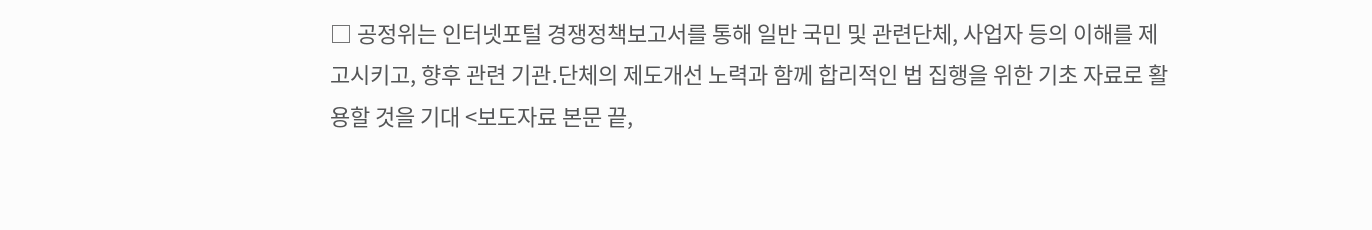□ 공정위는 인터넷포털 경쟁정책보고서를 통해 일반 국민 및 관련단체, 사업자 등의 이해를 제고시키고, 향후 관련 기관․단체의 제도개선 노력과 함께 합리적인 법 집행을 위한 기초 자료로 활용할 것을 기대 <보도자료 본문 끝,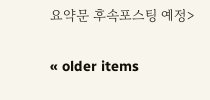요약문 후속포스팅 예정>

« older items